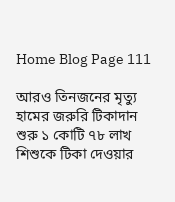Home Blog Page 111

আরও তিনজনের মৃত্যু হামের জরুরি টিকাদান শুরু ১ কোটি ৭৮ লাখ শিশুকে টিকা দেওয়ার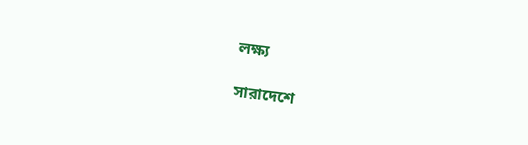লক্ষ্য

সারাদেশে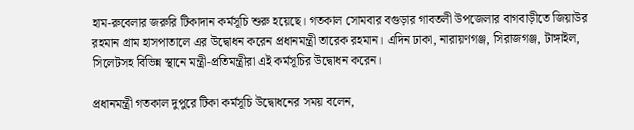হাম-রুবেলার জরুরি টিকাদান কর্মসূচি শুরু হয়েছে। গতকাল সোমবার বগুড়ার গাবতলী উপজেলার বাগবাড়ীতে জিয়াউর রহমান গ্রাম হাসপাতালে এর উদ্বোধন করেন প্রধানমন্ত্রী তারেক রহমান। এদিন ঢাকা, নারায়ণগঞ্জ, সিরাজগঞ্জ, টাঙ্গাইল, সিলেটসহ বিভিন্ন স্থানে মন্ত্রী-প্রতিমন্ত্রীরা এই কর্মসূচির উদ্বোধন করেন।

প্রধানমন্ত্রী গতকাল দুপুরে টিকা কর্মসূচি উদ্বোধনের সময় বলেন,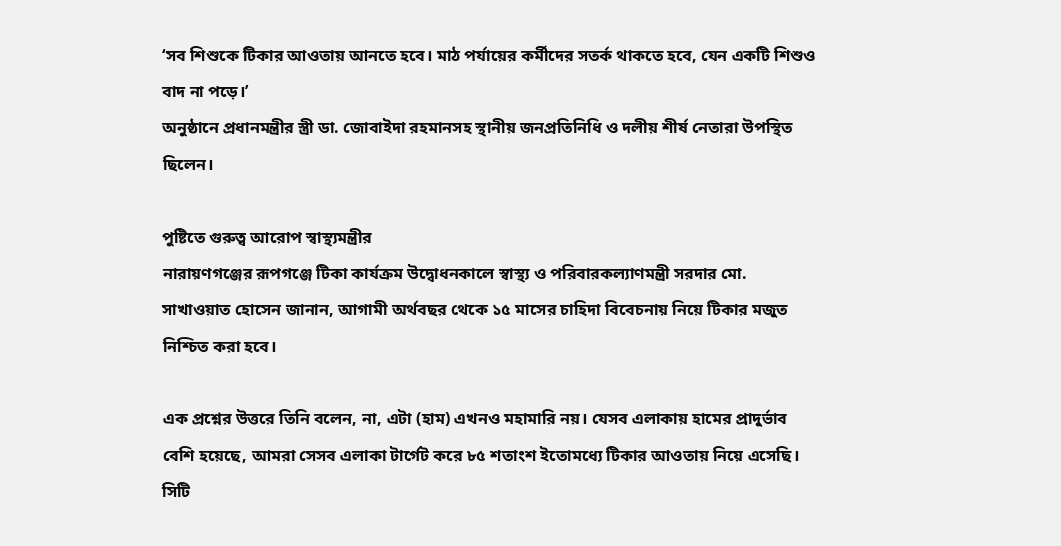‘সব শিশুকে টিকার আওতায় আনতে হবে। মাঠ পর্যায়ের কর্মীদের সতর্ক থাকতে হবে, যেন একটি শিশুও বাদ না পড়ে।’
অনুষ্ঠানে প্রধানমন্ত্রীর স্ত্রী ডা. জোবাইদা রহমানসহ স্থানীয় জনপ্রতিনিধি ও দলীয় শীর্ষ নেতারা উপস্থিত ছিলেন।

পুষ্টিতে গুরুত্ব আরোপ স্বাস্থ্যমন্ত্রীর
নারায়ণগঞ্জের রূপগঞ্জে টিকা কার্যক্রম উদ্বোধনকালে স্বাস্থ্য ও পরিবারকল্যাণমন্ত্রী সরদার মো. সাখাওয়াত হোসেন জানান, আগামী অর্থবছর থেকে ১৫ মাসের চাহিদা বিবেচনায় নিয়ে টিকার মজুত নিশ্চিত করা হবে।

এক প্রশ্নের উত্তরে তিনি বলেন, না, এটা (হাম) এখনও মহামারি নয়। যেসব এলাকায় হামের প্রাদুর্ভাব বেশি হয়েছে, আমরা সেসব এলাকা টার্গেট করে ৮৫ শতাংশ ইতোমধ্যে টিকার আওতায় নিয়ে এসেছি। সিটি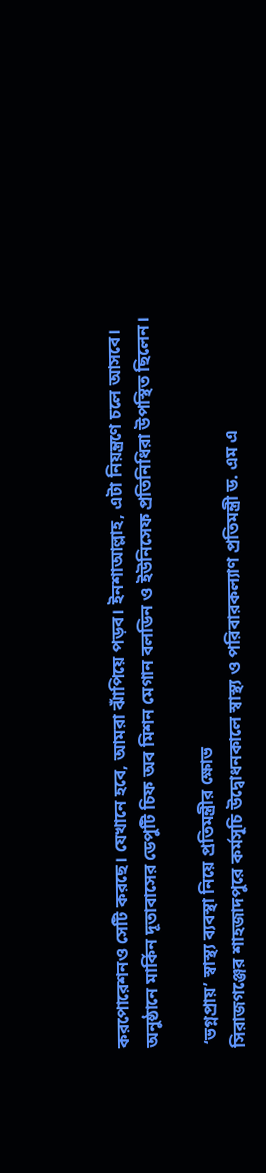করপোরেশনও সেটি করছে। যেখানে হবে, আমরা ঝাঁপিয়ে পড়ব। ইনশাআল্লাহ, এটা নিয়ন্ত্রণে চলে আসবে।
অনুষ্ঠানে মার্কিন দূতাবাসের ডেপুটি চিফ অব মিশন মেগান বলডিন ও ইউনিসেফ প্রতিনিধিরা উপস্থিত ছিলেন।

 ‘ভগ্নপ্রায়’ স্বাস্থ্য ব্যবস্থা নিয়ে প্রতিমন্ত্রীর ক্ষোভ
সিরাজগঞ্জের শাহজাদপুরে কর্মসূচি উদ্বোধনকালে স্বাস্থ্য ও পরিবারকল্যাণ প্রতিমন্ত্রী ড. এম এ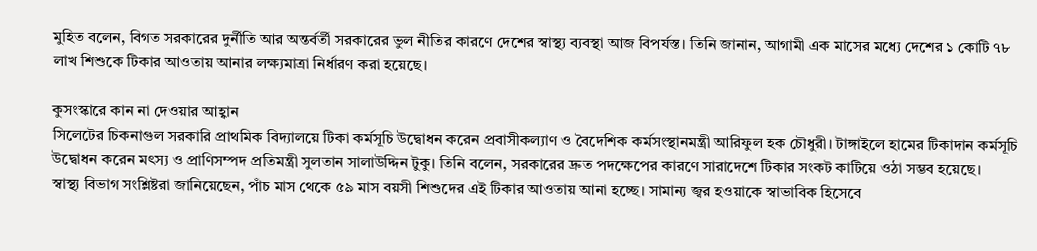মুহিত বলেন, বিগত সরকারের দুর্নীতি আর অন্তর্বর্তী সরকারের ভুল নীতির কারণে দেশের স্বাস্থ্য ব্যবস্থা আজ বিপর্যস্ত। তিনি জানান, আগামী এক মাসের মধ্যে দেশের ১ কোটি ৭৮ লাখ শিশুকে টিকার আওতায় আনার লক্ষ্যমাত্রা নির্ধারণ করা হয়েছে।

কুসংস্কারে কান না দেওয়ার আহ্বান
সিলেটের চিকনাগুল সরকারি প্রাথমিক বিদ্যালয়ে টিকা কর্মসূচি উদ্বোধন করেন প্রবাসীকল্যাণ ও বৈদেশিক কর্মসংস্থানমন্ত্রী আরিফুল হক চৌধুরী। টাঙ্গাইলে হামের টিকাদান কর্মসূচি উদ্বোধন করেন মৎস্য ও প্রাণিসম্পদ প্রতিমন্ত্রী সুলতান সালাউদ্দিন টুকু। তিনি বলেন, সরকারের দ্রুত পদক্ষেপের কারণে সারাদেশে টিকার সংকট কাটিয়ে ওঠা সম্ভব হয়েছে।
স্বাস্থ্য বিভাগ সংশ্লিষ্টরা জানিয়েছেন, পাঁচ মাস থেকে ৫৯ মাস বয়সী শিশুদের এই টিকার আওতায় আনা হচ্ছে। সামান্য জ্বর হওয়াকে স্বাভাবিক হিসেবে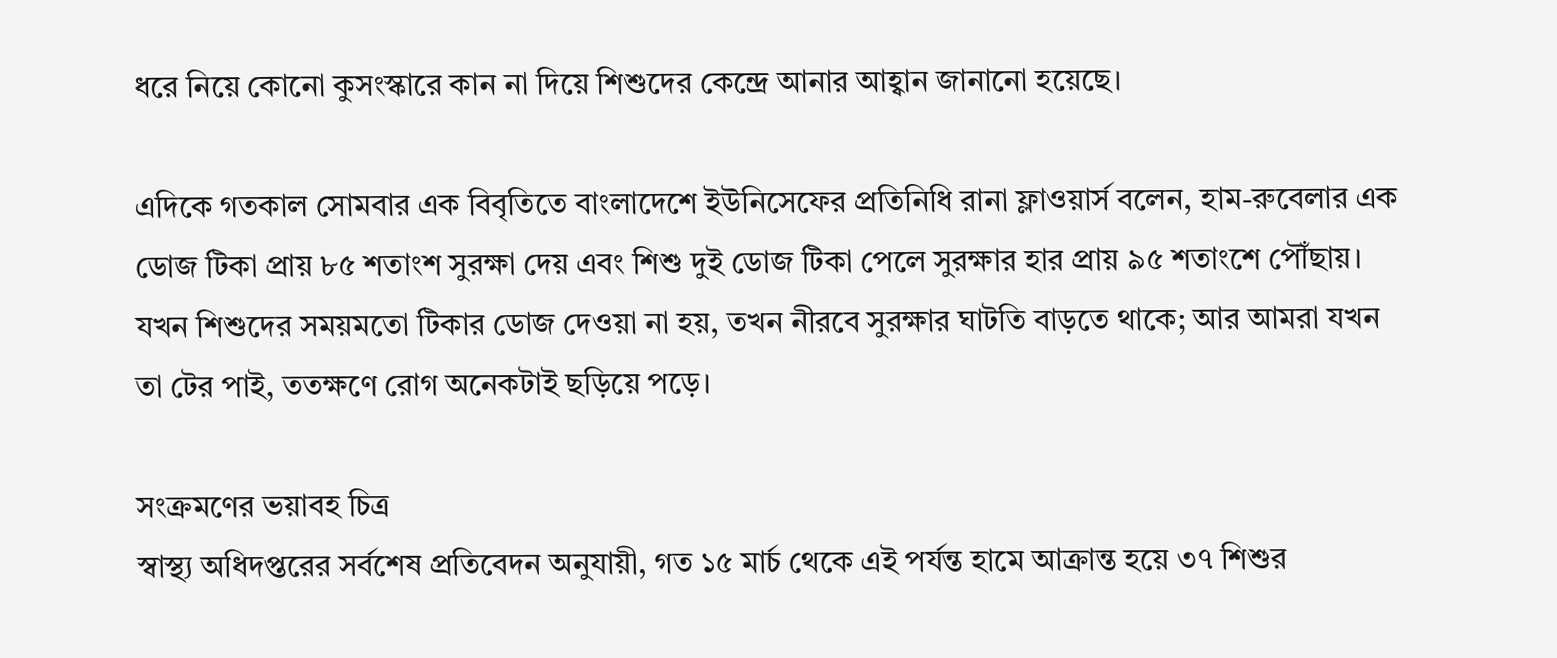ধরে নিয়ে কোনো কুসংস্কারে কান না দিয়ে শিশুদের কেন্দ্রে আনার আহ্বান জানানো হয়েছে।

এদিকে গতকাল সোমবার এক বিবৃতিতে বাংলাদেশে ইউনিসেফের প্রতিনিধি রানা ফ্লাওয়ার্স বলেন, হাম-রুবেলার এক ডোজ টিকা প্রায় ৮৫ শতাংশ সুরক্ষা দেয় এবং শিশু দুই ডোজ টিকা পেলে সুরক্ষার হার প্রায় ৯৫ শতাংশে পৌঁছায়। যখন শিশুদের সময়মতো টিকার ডোজ দেওয়া না হয়, তখন নীরবে সুরক্ষার ঘাটতি বাড়তে থাকে; আর আমরা যখন তা টের পাই, ততক্ষণে রোগ অনেকটাই ছড়িয়ে পড়ে।

সংক্রমণের ভয়াবহ চিত্র
স্বাস্থ্য অধিদপ্তরের সর্বশেষ প্রতিবেদন অনুযায়ী, গত ১৫ মার্চ থেকে এই পর্যন্ত হামে আক্রান্ত হয়ে ৩৭ শিশুর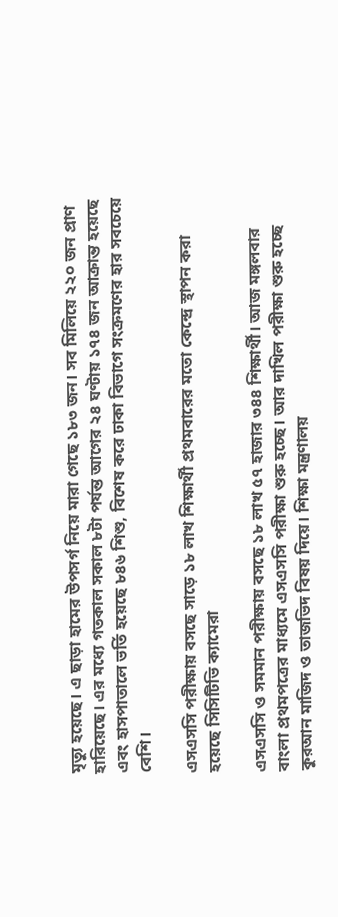মৃত্যু হয়েছে। এ ছাড়া হামের উপসর্গ নিয়ে মারা গেছে ১৮৩ জন। সব মিলিয়ে ২২০ জন প্রাণ হারিয়েছে। এর মধ্যে গতকাল সকাল ৮টা পর্যন্ত আগের ২৪ ঘণ্টায় ১৭৪ জন আক্রান্ত হয়েছে এবং হাসপাতালে ভর্তি হয়েছে ৮৪৬ শিশু, বিশেষ করে ঢাকা বিভাগে সংক্রমণের হার সবচেয়ে বেশি।

এসএসসি পরীক্ষায় বসছে সাড়ে ১৮ লাখ শিক্ষার্থী প্রথমবারের মতো কেন্দ্রে স্থাপন করা হয়েছে সিসিটিভি ক্যামেরা

এসএসসি ও সমমান পরীক্ষায় বসছে ১৮ লাখ ৫৭ হাজার ৩৪৪ শিক্ষার্থী। আজ মঙ্গলবার বাংলা প্রথমপত্রের মাধ্যমে এসএসসি পরীক্ষা শুরু হচ্ছে। আর দাখিল পরীক্ষা শুরু হচ্ছে কুরআন মাজিদ ও তাজভিদ বিষয় দিয়ে। শিক্ষা মন্ত্রণালয়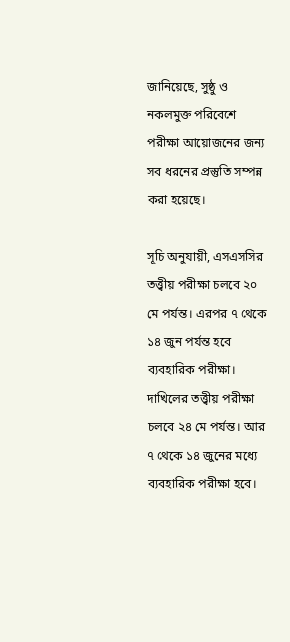জানিয়েছে, সুষ্ঠু ও নকলমুক্ত পরিবেশে পরীক্ষা আয়োজনের জন্য সব ধরনের প্রস্তুতি সম্পন্ন করা হয়েছে।

সূচি অনুযায়ী, এসএসসির তত্ত্বীয় পরীক্ষা চলবে ২০ মে পর্যন্ত। এরপর ৭ থেকে ১৪ জুন পর্যন্ত হবে ব্যবহারিক পরীক্ষা। দাখিলের তত্ত্বীয় পরীক্ষা চলবে ২৪ মে পর্যন্ত। আর ৭ থেকে ১৪ জুনের মধ্যে ব্যবহারিক পরীক্ষা হবে।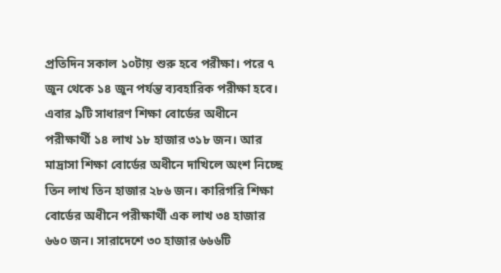প্রতিদিন সকাল ১০টায় শুরু হবে পরীক্ষা। পরে ৭ জুন থেকে ১৪ জুন পর্যন্ত ব্যবহারিক পরীক্ষা হবে। এবার ৯টি সাধারণ শিক্ষা বোর্ডের অধীনে পরীক্ষার্থী ১৪ লাখ ১৮ হাজার ৩১৮ জন। আর মাদ্রাসা শিক্ষা বোর্ডের অধীনে দাখিলে অংশ নিচ্ছে তিন লাখ তিন হাজার ২৮৬ জন। কারিগরি শিক্ষা বোর্ডের অধীনে পরীক্ষার্থী এক লাখ ৩৪ হাজার ৬৬০ জন। সারাদেশে ৩০ হাজার ৬৬৬টি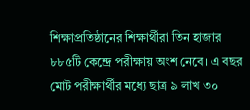শিক্ষাপ্রতিষ্ঠানের শিক্ষার্থীরা তিন হাজার ৮৮৫টি কেন্দ্রে পরীক্ষায় অংশ নেবে। এ বছর মোট পরীক্ষার্থীর মধ্যে ছাত্র ৯ লাখ ৩০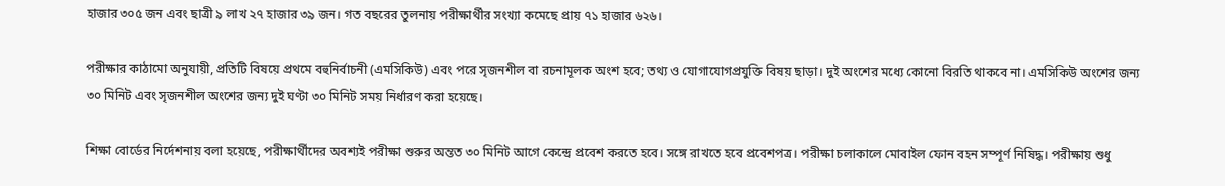হাজার ৩০৫ জন এবং ছাত্রী ৯ লাখ ২৭ হাজার ৩৯ জন। গত বছরের তুলনায় পরীক্ষার্থীর সংখ্যা কমেছে প্রায় ৭১ হাজার ৬২৬।

পরীক্ষার কাঠামো অনুযায়ী, প্রতিটি বিষয়ে প্রথমে বহুনির্বাচনী (এমসিকিউ) এবং পরে সৃজনশীল বা রচনামূলক অংশ হবে; তথ্য ও যোগাযোগপ্রযুক্তি বিষয় ছাড়া। দুই অংশের মধ্যে কোনো বিরতি থাকবে না। এমসিকিউ অংশের জন্য ৩০ মিনিট এবং সৃজনশীল অংশের জন্য দুই ঘণ্টা ৩০ মিনিট সময় নির্ধারণ করা হয়েছে।

শিক্ষা বোর্ডের নির্দেশনায় বলা হয়েছে, পরীক্ষার্থীদের অবশ্যই পরীক্ষা শুরুর অন্তত ৩০ মিনিট আগে কেন্দ্রে প্রবেশ করতে হবে। সঙ্গে রাখতে হবে প্রবেশপত্র। পরীক্ষা চলাকালে মোবাইল ফোন বহন সম্পূর্ণ নিষিদ্ধ। পরীক্ষায় শুধু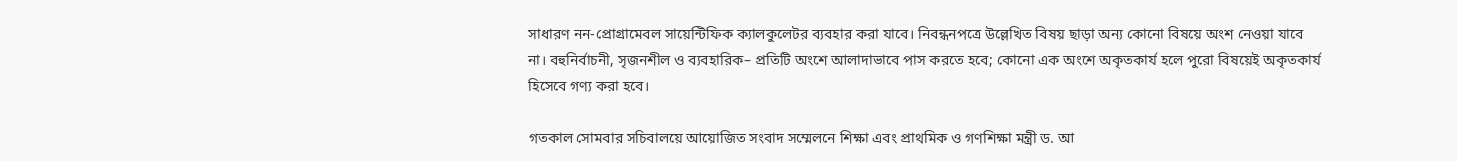সাধারণ নন-প্রোগ্রামেবল সায়েন্টিফিক ক্যালকুলেটর ব্যবহার করা যাবে। নিবন্ধনপত্রে উল্লেখিত বিষয় ছাড়া অন্য কোনো বিষয়ে অংশ নেওয়া যাবে না। বহুনির্বাচনী, সৃজনশীল ও ব্যবহারিক– প্রতিটি অংশে আলাদাভাবে পাস করতে হবে; কোনো এক অংশে অকৃতকার্য হলে পুরো বিষয়েই অকৃতকার্য হিসেবে গণ্য করা হবে।

গতকাল সোমবার সচিবালয়ে আয়োজিত সংবাদ সম্মেলনে শিক্ষা এবং প্রাথমিক ও গণশিক্ষা মন্ত্রী ড. আ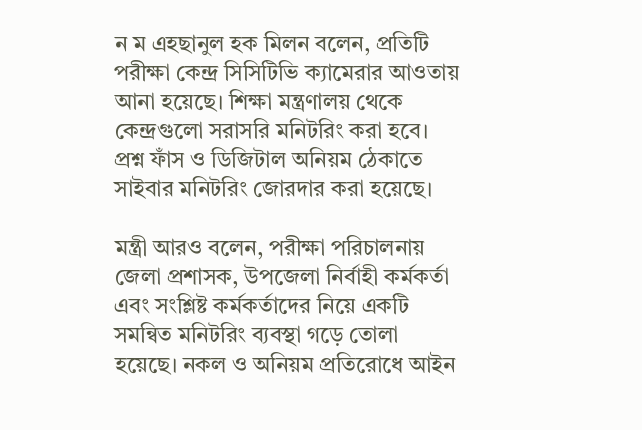ন ম এহছানুল হক মিলন বলেন, প্রতিটি পরীক্ষা কেন্দ্র সিসিটিভি ক্যামেরার আওতায় আনা হয়েছে। শিক্ষা মন্ত্রণালয় থেকে কেন্দ্রগুলো সরাসরি মনিটরিং করা হবে। প্রশ্ন ফাঁস ও ডিজিটাল অনিয়ম ঠেকাতে সাইবার মনিটরিং জোরদার করা হয়েছে।

মন্ত্রী আরও বলেন, পরীক্ষা পরিচালনায় জেলা প্রশাসক, উপজেলা নির্বাহী কর্মকর্তা এবং সংশ্লিষ্ট কর্মকর্তাদের নিয়ে একটি সমন্বিত মনিটরিং ব্যবস্থা গড়ে তোলা হয়েছে। নকল ও অনিয়ম প্রতিরোধে আইন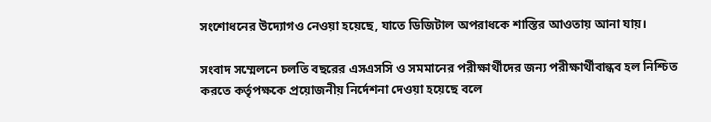সংশোধনের উদ্যোগও নেওয়া হয়েছে, যাতে ডিজিটাল অপরাধকে শাস্তির আওতায় আনা যায়।

সংবাদ সম্মেলনে চলতি বছরের এসএসসি ও সমমানের পরীক্ষার্থীদের জন্য পরীক্ষার্থীবান্ধব হল নিশ্চিত করতে কর্তৃপক্ষকে প্রয়োজনীয় নির্দেশনা দেওয়া হয়েছে বলে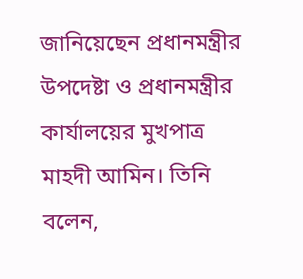জানিয়েছেন প্রধানমন্ত্রীর উপদেষ্টা ও প্রধানমন্ত্রীর কার্যালয়ের মুখপাত্র মাহদী আমিন। তিনি বলেন,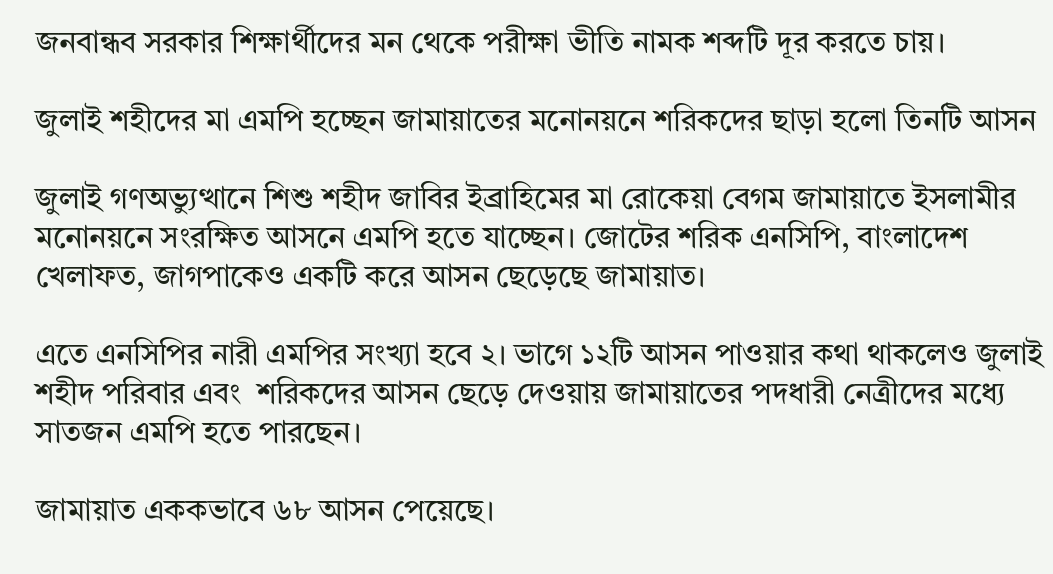জনবান্ধব সরকার শিক্ষার্থীদের মন থেকে পরীক্ষা ভীতি নামক শব্দটি দূর করতে চায়।

জুলাই শহীদের মা এমপি হচ্ছেন জামায়াতের মনোনয়নে শরিকদের ছাড়া হলো তিনটি আসন

জুলাই গণঅভ্যুত্থানে শিশু শহীদ জাবির ইব্রাহিমের মা রোকেয়া বেগম জামায়াতে ইসলামীর মনোনয়নে সংরক্ষিত আসনে এমপি হতে যাচ্ছেন। জোটের শরিক এনসিপি, বাংলাদেশ খেলাফত, জাগপাকেও একটি করে আসন ছেড়েছে জামায়াত।

এতে এনসিপির নারী এমপির সংখ্যা হবে ২। ভাগে ১২টি আসন পাওয়ার কথা থাকলেও জুলাই শহীদ পরিবার এবং  শরিকদের আসন ছেড়ে দেওয়ায় জামায়াতের পদধারী নেত্রীদের মধ্যে সাতজন এমপি হতে পারছেন।

জামায়াত এককভাবে ৬৮ আসন পেয়েছে।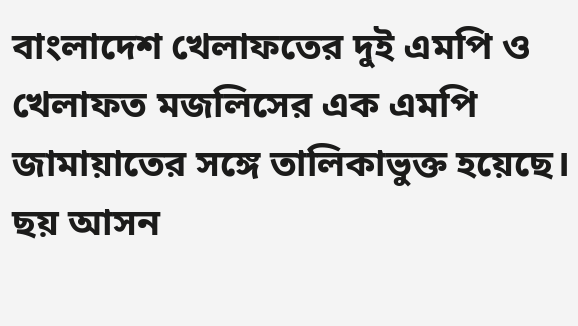বাংলাদেশ খেলাফতের দুই এমপি ও খেলাফত মজলিসের এক এমপি জামায়াতের সঙ্গে তালিকাভুক্ত হয়েছে। ছয় আসন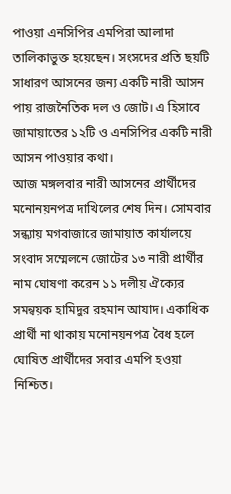পাওয়া এনসিপির এমপিরা আলাদা তালিকাভুক্ত হয়েছেন। সংসদের প্রতি ছয়টি সাধারণ আসনের জন্য একটি নারী আসন পায় রাজনৈতিক দল ও জোট। এ হিসাবে জামায়াতের ১২টি ও এনসিপির একটি নারী আসন পাওয়ার কথা।
আজ মঙ্গলবার নারী আসনের প্রার্থীদের মনোনয়নপত্র দাখিলের শেষ দিন। সোমবার সন্ধ্যায় মগবাজারে জামায়াত কার্যালয়ে সংবাদ সম্মেলনে জোটের ১৩ নারী প্রার্থীর নাম ঘোষণা করেন ১১ দলীয় ঐক্যের সমন্বয়ক হামিদুর রহমান আযাদ। একাধিক প্রার্থী না থাকায় মনোনয়নপত্র বৈধ হলে ঘোষিত প্রার্থীদের সবার এমপি হওয়া নিশ্চিত।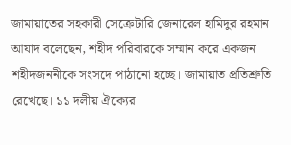জামায়াতের সহকারী সেক্রেটারি জেনারেল হামিদুর রহমান আযাদ বলেছেন, শহীদ পরিবারকে সম্মান করে একজন শহীদজননীকে সংসদে পাঠানো হচ্ছে। জামায়াত প্রতিশ্রুতি রেখেছে। ১১ দলীয় ঐক্যের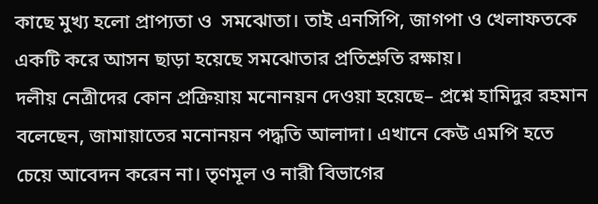কাছে মুখ্য হলো প্রাপ্যতা ও  সমঝোতা। তাই এনসিপি, জাগপা ও খেলাফতকে একটি করে আসন ছাড়া হয়েছে সমঝোতার প্রতিশ্রুতি রক্ষায়।
দলীয় নেত্রীদের কোন প্রক্রিয়ায় মনোনয়ন দেওয়া হয়েছে– প্রশ্নে হামিদুর রহমান বলেছেন, জামায়াতের মনোনয়ন পদ্ধতি আলাদা। এখানে কেউ এমপি হতে চেয়ে আবেদন করেন না। তৃণমূল ও নারী বিভাগের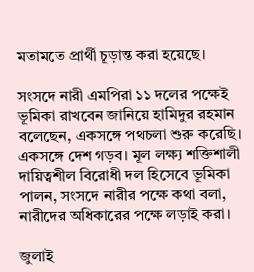মতামতে প্রার্থী চূড়ান্ত করা হয়েছে।

সংসদে নারী এমপিরা ১১ দলের পক্ষেই ভূমিকা রাখবেন জানিয়ে হামিদুর রহমান বলেছেন, একসঙ্গে পথচলা শুরু করেছি। একসঙ্গে দেশ গড়ব। মূল লক্ষ্য শক্তিশালী দায়িত্বশীল বিরোধী দল হিসেবে ভূমিকা পালন, সংসদে নারীর পক্ষে কথা বলা, নারীদের অধিকারের পক্ষে লড়াই করা।

জুলাই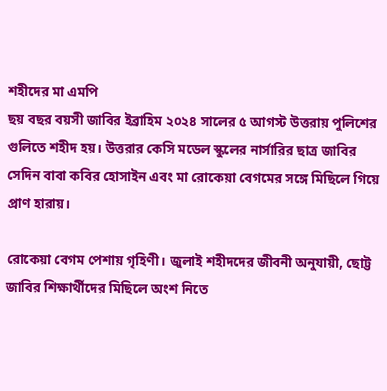শহীদের মা এমপি
ছয় বছর বয়সী জাবির ইব্রাহিম ২০২৪ সালের ৫ আগস্ট উত্তরায় পুলিশের গুলিতে শহীদ হয়। উত্তরার কেসি মডেল স্কুলের নার্সারির ছাত্র জাবির সেদিন বাবা কবির হোসাইন এবং মা রোকেয়া বেগমের সঙ্গে মিছিলে গিয়ে প্রাণ হারায়।

রোকেয়া বেগম পেশায় গৃহিণী। জুলাই শহীদদের জীবনী অনুযায়ী, ছোট্ট জাবির শিক্ষার্থীদের মিছিলে অংশ নিতে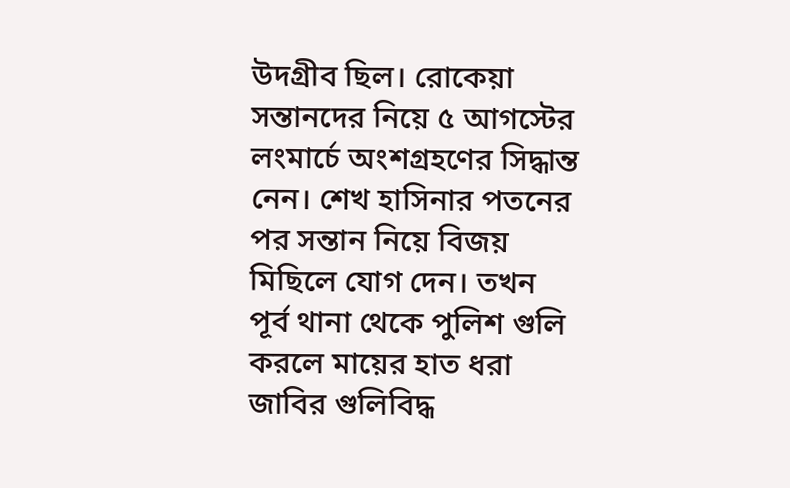উদগ্রীব ছিল। রোকেয়া সন্তানদের নিয়ে ৫ আগস্টের লংমার্চে অংশগ্রহণের সিদ্ধান্ত নেন। শেখ হাসিনার পতনের পর সন্তান নিয়ে বিজয় মিছিলে যোগ দেন। তখন পূর্ব থানা থেকে পুলিশ গুলি করলে মায়ের হাত ধরা জাবির গুলিবিদ্ধ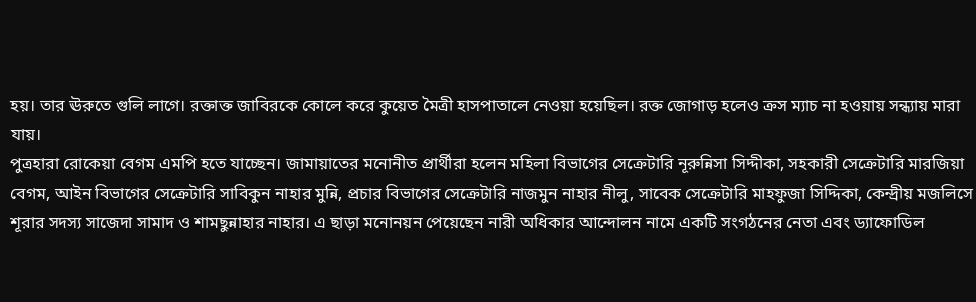হয়। তার ঊরুতে গুলি লাগে। রক্তাক্ত জাবিরকে কোলে করে কুয়েত মৈত্রী হাসপাতালে নেওয়া হয়েছিল। রক্ত জোগাড় হলেও ক্রস ম্যাচ না হওয়ায় সন্ধ্যায় মারা যায়।
পুত্রহারা রোকেয়া বেগম এমপি হতে যাচ্ছেন। জামায়াতের মনোনীত প্রার্থীরা হলেন মহিলা বিভাগের সেক্রেটারি নূরুন্নিসা সিদ্দীকা, সহকারী সেক্রেটারি মারজিয়া বেগম, আইন বিভাগের সেক্রেটারি সাবিকুন নাহার মুন্নি, প্রচার বিভাগের সেক্রেটারি নাজমুন নাহার নীলু, সাবেক সেক্রেটারি মাহফুজা সিদ্দিকা, কেন্দ্রীয় মজলিসে শূরার সদস্য সাজেদা সামাদ ও শামছুন্নাহার নাহার। এ ছাড়া মনোনয়ন পেয়েছেন নারী অধিকার আন্দোলন নামে একটি সংগঠনের নেতা এবং ড্যাফোডিল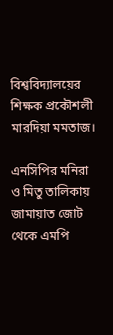বিশ্ববিদ্যালয়ের শিক্ষক প্রকৌশলী মারদিয়া মমতাজ।

এনসিপির মনিরা ও মিতু তালিকায়
জামায়াত জোট থেকে এমপি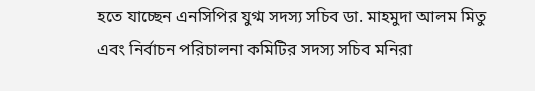হতে যাচ্ছেন এনসিপির যুগ্ম সদস্য সচিব ডা. মাহমুদা আলম মিতু এবং নির্বাচন পরিচালনা কমিটির সদস্য সচিব মনিরা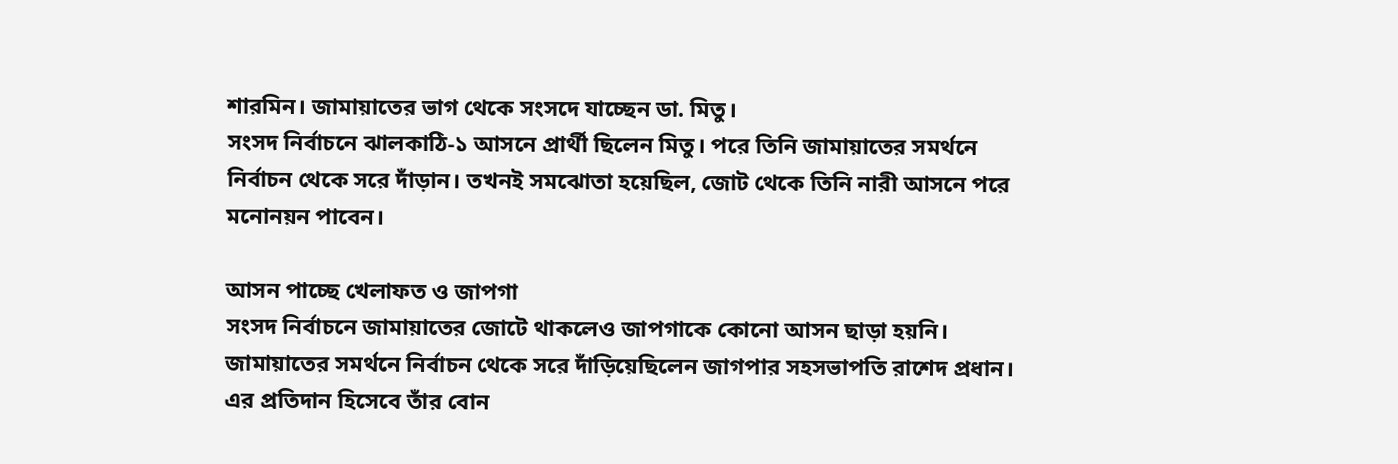শারমিন। জামায়াতের ভাগ থেকে সংসদে যাচ্ছেন ডা. মিতু।
সংসদ নির্বাচনে ঝালকাঠি-১ আসনে প্রার্থী ছিলেন মিতু। পরে তিনি জামায়াতের সমর্থনে নির্বাচন থেকে সরে দাঁড়ান। তখনই সমঝোতা হয়েছিল, জোট থেকে তিনি নারী আসনে পরে মনোনয়ন পাবেন।

আসন পাচ্ছে খেলাফত ও জাপগা
সংসদ নির্বাচনে জামায়াতের জোটে থাকলেও জাপগাকে কোনো আসন ছাড়া হয়নি। জামায়াতের সমর্থনে নির্বাচন থেকে সরে দাঁড়িয়েছিলেন জাগপার সহসভাপতি রাশেদ প্রধান। এর প্রতিদান হিসেবে তাঁর বোন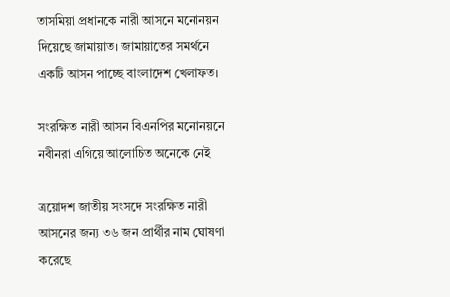তাসমিয়া প্রধানকে নারী আসনে মনোনয়ন দিয়েছে জামায়াত। জামায়াতের সমর্থনে একটি আসন পাচ্ছে বাংলাদেশ খেলাফত।

সংরক্ষিত নারী আসন বিএনপির মনোনয়নে নবীনরা এগিয়ে আলোচিত অনেকে নেই

ত্রয়োদশ জাতীয় সংসদে সংরক্ষিত নারী আসনের জন্য ৩৬ জন প্রার্থীর নাম ঘোষণা করেছে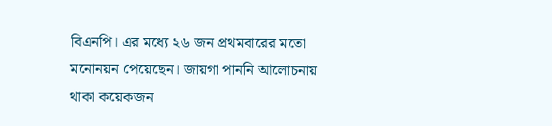বিএনপি। এর মধ্যে ২৬ জন প্রথমবারের মতো মনোনয়ন পেয়েছেন। জায়গা পাননি আলোচনায় থাকা কয়েকজন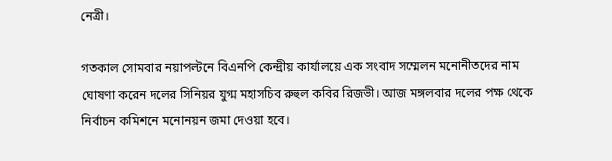নেত্রী।

গতকাল সোমবার নয়াপল্টনে বিএনপি কেন্দ্রীয় কার্যালয়ে এক সংবাদ সম্মেলন মনোনীতদের নাম ঘোষণা করেন দলের সিনিয়র যুগ্ম মহাসচিব রুহুল কবির রিজভী। আজ মঙ্গলবার দলের পক্ষ থেকে নির্বাচন কমিশনে মনোনয়ন জমা দেওয়া হবে।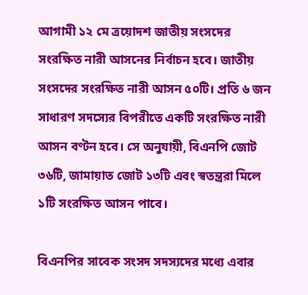আগামী ১২ মে ত্রয়োদশ জাতীয় সংসদের সংরক্ষিত নারী আসনের নির্বাচন হবে। জাতীয় সংসদের সংরক্ষিত নারী আসন ৫০টি। প্রতি ৬ জন সাধারণ সদস্যের বিপরীতে একটি সংরক্ষিত নারী আসন বণ্টন হবে। সে অনুযায়ী, বিএনপি জোট ৩৬টি, জামায়াত জোট ১৩টি এবং স্বতন্ত্ররা মিলে ১টি সংরক্ষিত আসন পাবে।

বিএনপির সাবেক সংসদ সদস্যদের মধ্যে এবার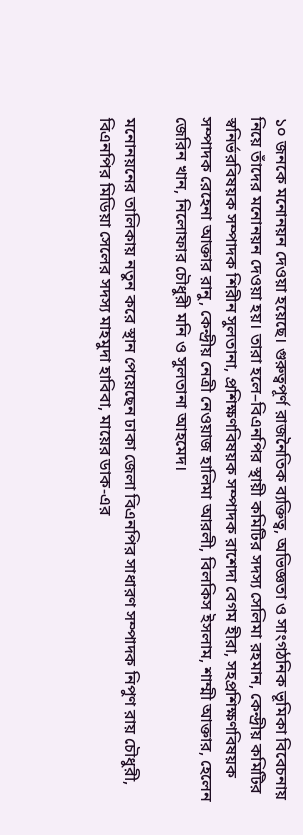১০ জনকে মনোনয়ন দেওয়া হয়েছে। গুরুত্বপূর্ণ রাজনৈতিক ব্যক্তিত্ব, অভিজ্ঞতা ও সাংগঠনিক ভূমিকা বিবেচনায় নিয়ে তাঁদের মনোনয়ন দেওয়া হয়। তারা হলে–বিএনপির স্থায়ী কমিটির সদস্য সেলিমা রহমান, কেন্দ্রীয় কমিটির স্বনির্ভরবিষয়ক সম্পাদক শিরীন সুলতানা, প্রশিক্ষণবিষয়ক সম্পাদক রাশেদা বেগম হীরা, সহপ্রশিক্ষণবিষয়ক সম্পাদক রেহেনা আক্তার রানু, কেন্দ্রীয় নেত্রী নেওয়াজ হালিমা আরলী, বিলকিস ইসলাম, শাম্মী আক্তার, হেলেন জেরিন খান, নিলোফার চৌধুরী মনি ও সুলতানা আহমেদ।

মনোনয়নের তালিকায় নতুন করে স্থান পেয়েছেন ঢাকা জেলা বিএনপির সাধারণ সম্পাদক নিপুণ রায় চৌধুরী, বিএনপির মিডিয়া সেলের সদস্য মাহমুদা হাবিবা, মায়ের ডাক-এর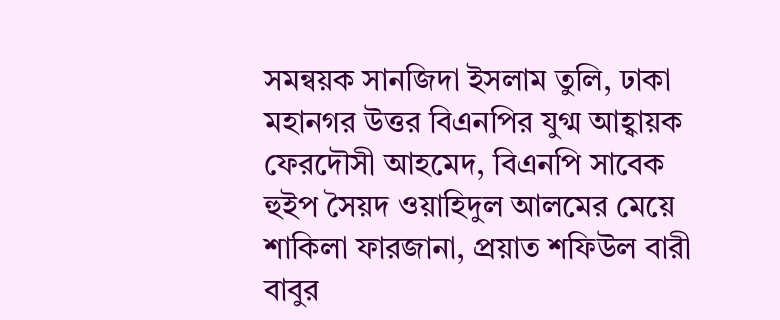সমন্বয়ক সানজিদা ইসলাম তুলি, ঢাকা মহানগর উত্তর বিএনপির যুগ্ম আহ্বায়ক ফেরদৌসী আহমেদ, বিএনপি সাবেক হুইপ সৈয়দ ওয়াহিদুল আলমের মেয়ে শাকিলা ফারজানা, প্রয়াত শফিউল বারী বাবুর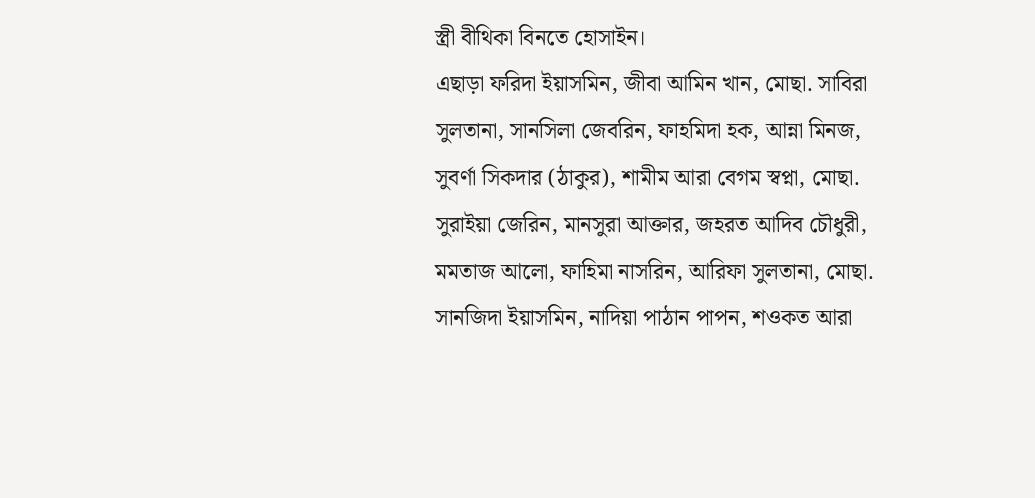স্ত্রী বীথিকা বিনতে হোসাইন।
এছাড়া ফরিদা ইয়াসমিন, জীবা আমিন খান, মোছা. সাবিরা সুলতানা, সানসিলা জেবরিন, ফাহমিদা হক, আন্না মিনজ, সুবর্ণা সিকদার (ঠাকুর), শামীম আরা বেগম স্বপ্না, মোছা. সুরাইয়া জেরিন, মানসুরা আক্তার, জহরত আদিব চৌধুরী, মমতাজ আলো, ফাহিমা নাসরিন, আরিফা সুলতানা, মোছা. সানজিদা ইয়াসমিন, নাদিয়া পাঠান পাপন, শওকত আরা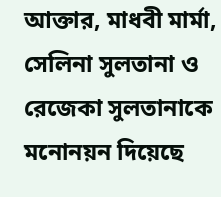আক্তার, মাধবী মার্মা, সেলিনা সুলতানা ও রেজেকা সুলতানাকে মনোনয়ন দিয়েছে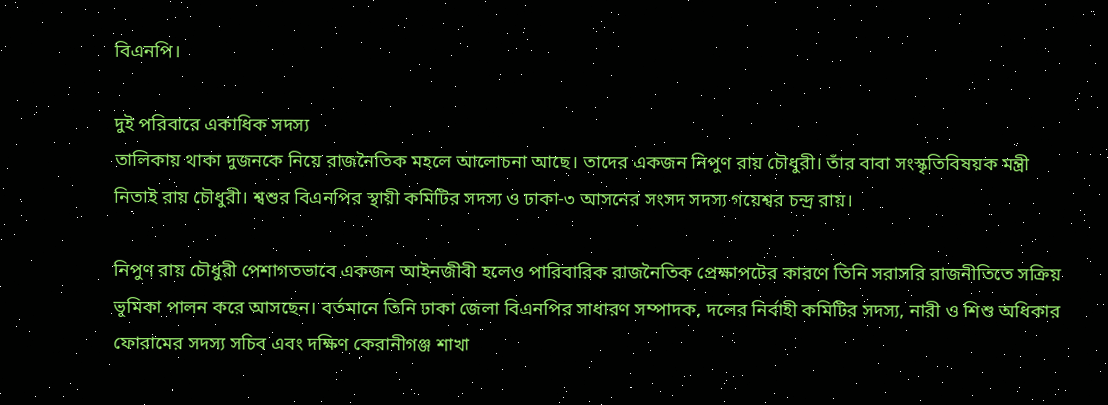বিএনপি।

দুই পরিবারে একাধিক সদস্য
তালিকায় থাকা দুজনকে নিয়ে রাজনৈতিক মহলে আলোচনা আছে। তাদের একজন নিপুণ রায় চৌধুরী। তাঁর বাবা সংস্কৃতিবিষয়ক মন্ত্রী নিতাই রায় চৌধুরী। শ্বশুর বিএনপির স্থায়ী কমিটির সদস্য ও ঢাকা-৩ আসনের সংসদ সদস্য গয়েশ্বর চন্দ্র রায়।

নিপুণ রায় চৌধুরী পেশাগতভাবে একজন আইনজীবী হলেও পারিবারিক রাজনৈতিক প্রেক্ষাপটের কারণে তিনি সরাসরি রাজনীতিতে সক্রিয় ভূমিকা পালন করে আসছেন। বর্তমানে তিনি ঢাকা জেলা বিএনপির সাধারণ সম্পাদক, দলের নির্বাহী কমিটির সদস্য, নারী ও শিশু অধিকার ফোরামের সদস্য সচিব এবং দক্ষিণ কেরানীগঞ্জ শাখা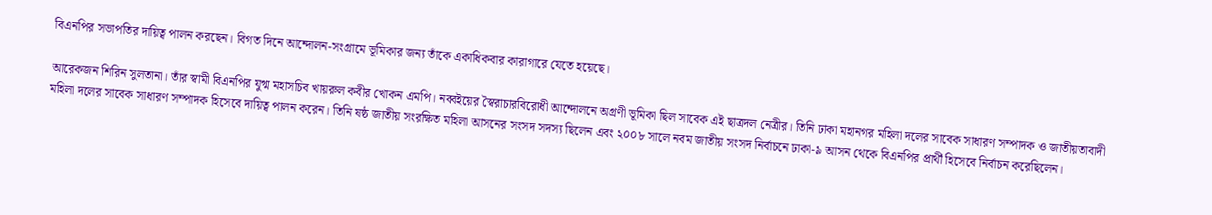বিএনপির সভাপতির দায়িত্ব পালন করছেন। বিগত দিনে আন্দোলন-সংগ্রামে ভূমিকার জন্য তাঁকে একাধিকবার কারাগারে যেতে হয়েছে।

আরেকজন শিরিন সুলতানা। তাঁর স্বামী বিএনপির যুগ্ম মহাসচিব খায়রুল কবীর খোকন এমপি। নব্বইয়ের স্বৈরাচারবিরোধী আন্দোলনে অগ্রণী ভূমিকা ছিল সাবেক এই ছাত্রদল নেত্রীর। তিনি ঢাকা মহানগর মহিলা দলের সাবেক সাধারণ সম্পাদক ও জাতীয়তাবাদী মহিলা দলের সাবেক সাধারণ সম্পাদক হিসেবে দায়িত্ব পালন করেন। তিনি ষষ্ঠ জাতীয় সংরক্ষিত মহিলা আসনের সংসদ সদস্য ছিলেন এবং ২০০৮ সালে নবম জাতীয় সংসদ নির্বাচনে ঢাকা-৯ আসন থেকে বিএনপির প্রার্থী হিসেবে নির্বাচন করেছিলেন।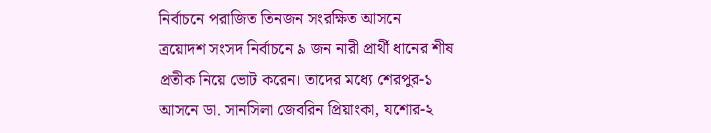নির্বাচনে পরাজিত তিনজন সংরক্ষিত আসনে
ত্রয়োদশ সংসদ নির্বাচনে ৯ জন নারী প্রার্থী ধানের শীষ প্রতীক নিয়ে ভোট করেন। তাদের মধ্যে শেরপুর-১ আসনে ডা. সানসিলা জেবরিন প্রিয়াংকা, যশোর-২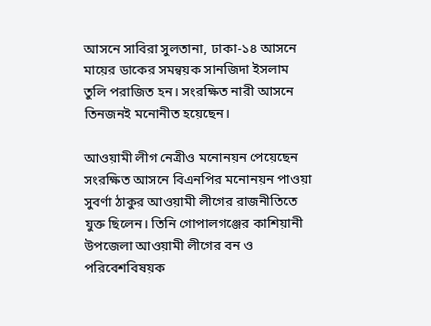আসনে সাবিরা সুলতানা, ঢাকা-১৪ আসনে মায়ের ডাকের সমন্বয়ক সানজিদা ইসলাম তুলি পরাজিত হন। সংরক্ষিত নারী আসনে তিনজনই মনোনীত হয়েছেন।

আওয়ামী লীগ নেত্রীও মনোনয়ন পেয়েছেন
সংরক্ষিত আসনে বিএনপির মনোনয়ন পাওয়া সুবর্ণা ঠাকুর আওয়ামী লীগের রাজনীতিতে যুক্ত ছিলেন। তিনি গোপালগঞ্জের কাশিয়ানী উপজেলা আওয়ামী লীগের বন ও পরিবেশবিষয়ক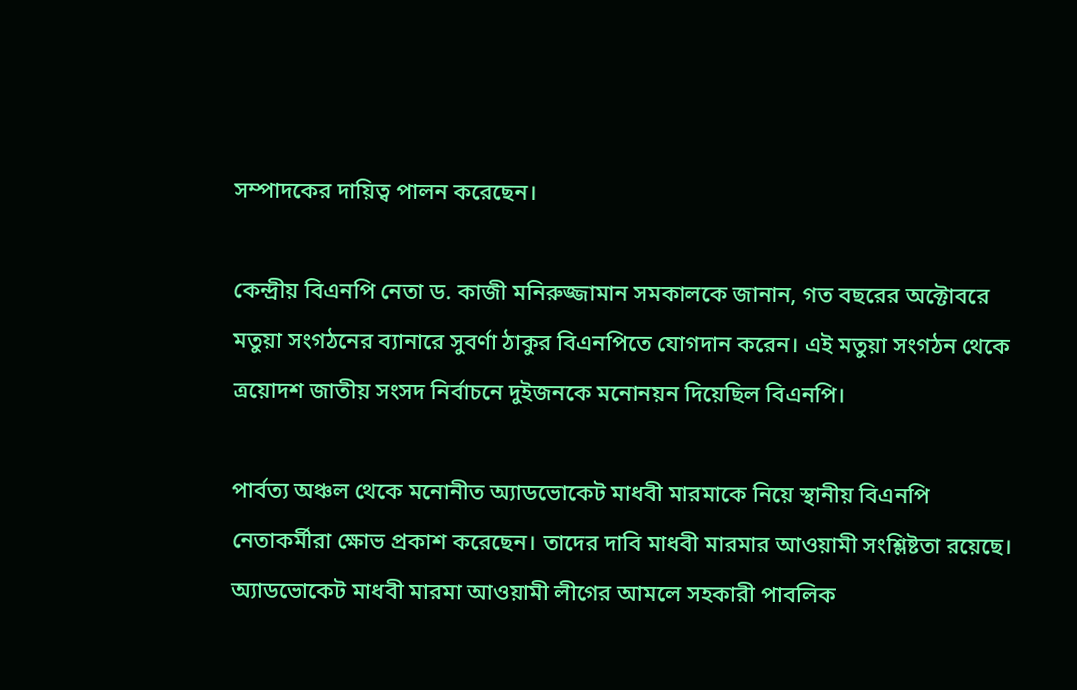সম্পাদকের দায়িত্ব পালন করেছেন।

কেন্দ্রীয় বিএনপি নেতা ড. কাজী মনিরুজ্জামান সমকালকে জানান, গত বছরের অক্টোবরে মতুয়া সংগঠনের ব্যানারে সুবর্ণা ঠাকুর বিএনপিতে যোগদান করেন। এই মতুয়া সংগঠন থেকে ত্রয়োদশ জাতীয় সংসদ নির্বাচনে দুইজনকে মনোনয়ন দিয়েছিল বিএনপি।

পার্বত্য অঞ্চল থেকে মনোনীত অ্যাডভোকেট মাধবী মারমাকে নিয়ে স্থানীয় বিএনপি নেতাকর্মীরা ক্ষোভ প্রকাশ করেছেন। তাদের দাবি মাধবী মারমার আওয়ামী সংশ্লিষ্টতা রয়েছে।
অ্যাডভোকেট মাধবী মারমা আওয়ামী লীগের আমলে সহকারী পাবলিক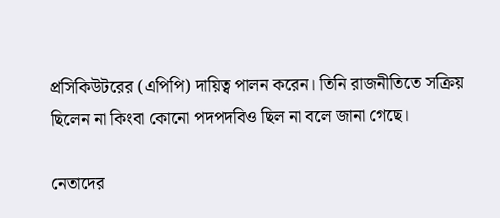প্রসিকিউটরের (এপিপি) দায়িত্ব পালন করেন। তিনি রাজনীতিতে সক্রিয় ছিলেন না কিংবা কোনো পদপদবিও ছিল না বলে জানা গেছে।

নেতাদের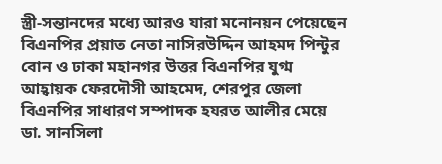স্ত্রী-সন্তানদের মধ্যে আরও যারা মনোনয়ন পেয়েছেন
বিএনপির প্রয়াত নেতা নাসিরউদ্দিন আহমদ পিন্টুর বোন ও ঢাকা মহানগর উত্তর বিএনপির যুগ্ম আহ্বায়ক ফেরদৌসী আহমেদ, শেরপুর জেলা বিএনপির সাধারণ সম্পাদক হযরত আলীর মেয়ে ডা. সানসিলা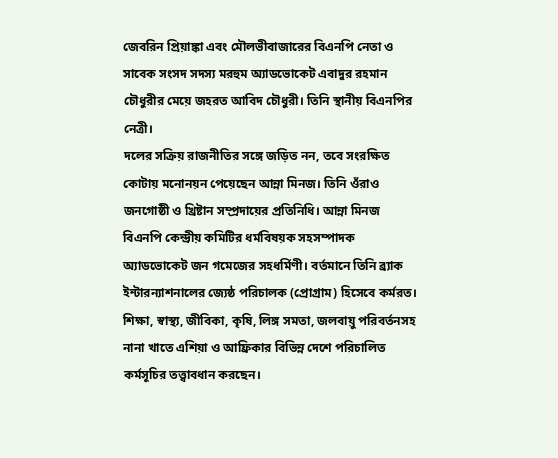জেবরিন প্রিয়াঙ্কা এবং মৌলভীবাজারের বিএনপি নেতা ও সাবেক সংসদ সদস্য মরহুম অ্যাডভোকেট এবাদুর রহমান চৌধুরীর মেয়ে জহরত আবিদ চৌধুরী। তিনি স্থানীয় বিএনপির নেত্রী।
দলের সক্রিয় রাজনীতির সঙ্গে জড়িত নন, তবে সংরক্ষিত কোটায় মনোনয়ন পেয়েছেন আন্না মিনজ। তিনি ওঁরাও জনগোষ্ঠী ও খ্রিষ্টান সম্প্রদায়ের প্রতিনিধি। আন্না মিনজ বিএনপি কেন্দ্রীয় কমিটির ধর্মবিষয়ক সহসম্পাদক অ্যাডভোকেট জন গমেজের সহধর্মিণী। বর্তমানে তিনি ব্র্যাক ইন্টারন্যাশনালের জ্যেষ্ঠ পরিচালক (প্রোগ্রাম) হিসেবে কর্মরত। শিক্ষা, স্বাস্থ্য, জীবিকা, কৃষি, লিঙ্গ সমতা, জলবায়ু পরিবর্তনসহ নানা খাতে এশিয়া ও আফ্রিকার বিভিন্ন দেশে পরিচালিত কর্মসূচির তত্ত্বাবধান করছেন।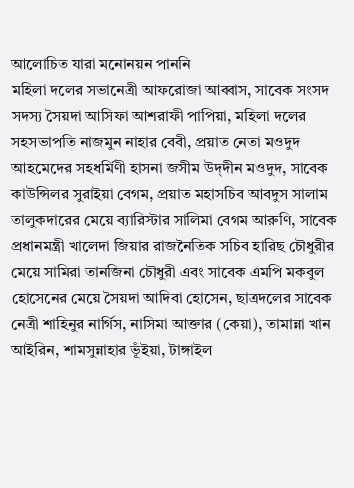আলোচিত যারা মনোনয়ন পাননি
মহিলা দলের সভানেত্রী আফরোজা আব্বাস, সাবেক সংসদ সদস্য সৈয়দা আসিফা আশরাফী পাপিয়া, মহিলা দলের সহসভাপতি নাজমুন নাহার বেবী, প্রয়াত নেতা মওদুদ আহমেদের সহধর্মিণী হাসনা জসীম উদ্‌দীন মওদুদ, সাবেক কাউন্সিলর সুরাইয়া বেগম, প্রয়াত মহাসচিব আবদুস সালাম তালুকদারের মেয়ে ব্যারিস্টার সালিমা বেগম আরুণি, সাবেক প্রধানমন্ত্রী খালেদা জিয়ার রাজনৈতিক সচিব হারিছ চৌধুরীর মেয়ে সামিরা তানজিনা চৌধুরী এবং সাবেক এমপি মকবুল হোসেনের মেয়ে সৈয়দা আদিবা হোসেন, ছাত্রদলের সাবেক নেত্রী শাহিনুর নার্গিস, নাসিমা আক্তার (কেয়া), তামান্না খান আইরিন, শামসুন্নাহার ভূঁইয়া, টাঙ্গাইল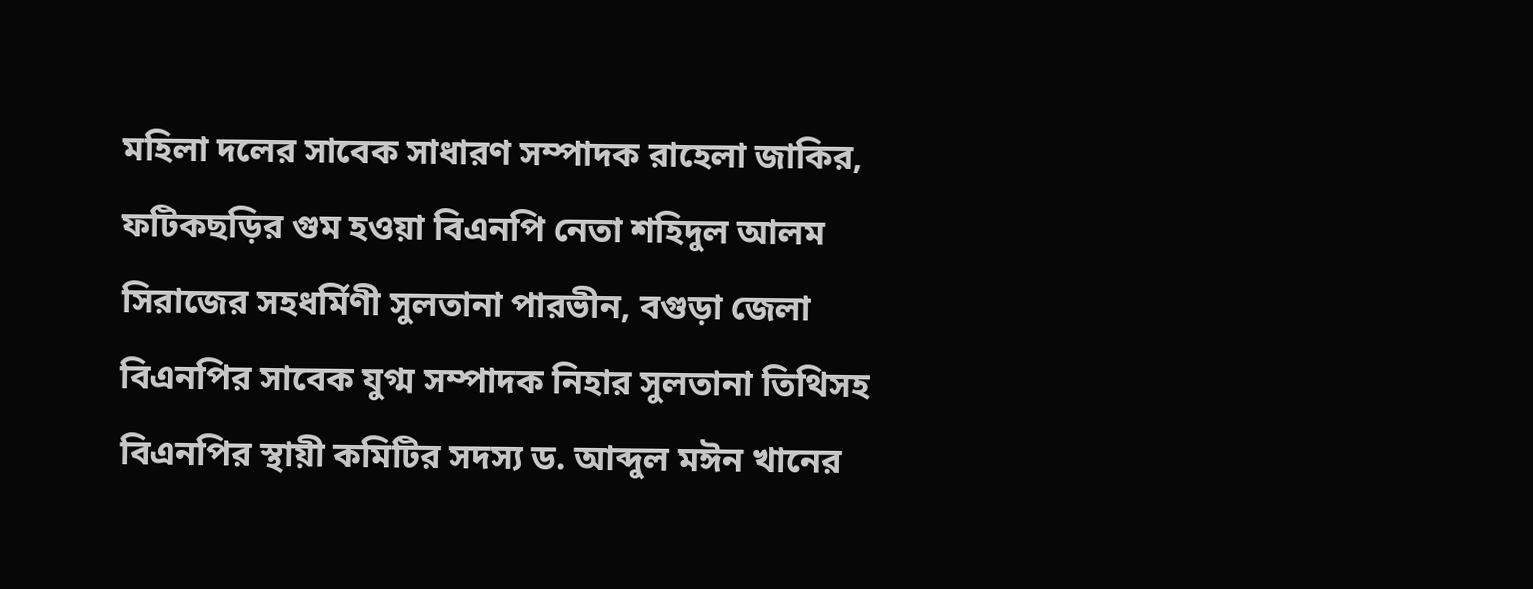মহিলা দলের সাবেক সাধারণ সম্পাদক রাহেলা জাকির, ফটিকছড়ির গুম হওয়া বিএনপি নেতা শহিদুল আলম সিরাজের সহধর্মিণী সুলতানা পারভীন, বগুড়া জেলা বিএনপির সাবেক যুগ্ম সম্পাদক নিহার সুলতানা তিথিসহ বিএনপির স্থায়ী কমিটির সদস্য ড. আব্দুল মঈন খানের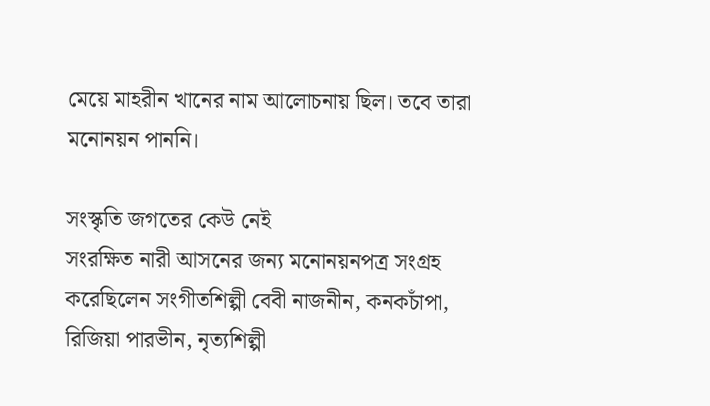মেয়ে মাহরীন খানের নাম আলোচনায় ছিল। তবে তারা মনোনয়ন পাননি।

সংস্কৃতি জগতের কেউ নেই
সংরক্ষিত নারী আসনের জন্য মনোনয়নপত্র সংগ্রহ করেছিলেন সংগীতশিল্পী বেবী নাজনীন, কনকচাঁপা,  রিজিয়া পারভীন, নৃত্যশিল্পী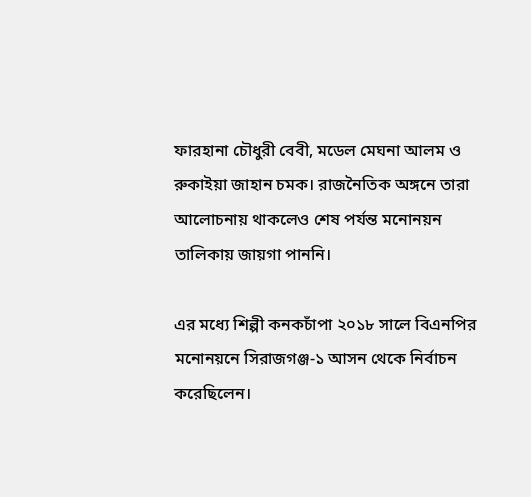ফারহানা চৌধুরী বেবী, মডেল মেঘনা আলম ও রুকাইয়া জাহান চমক। রাজনৈতিক অঙ্গনে তারা আলোচনায় থাকলেও শেষ পর্যন্ত মনোনয়ন তালিকায় জায়গা পাননি।

এর মধ্যে শিল্পী কনকচাঁপা ২০১৮ সালে বিএনপির মনোনয়নে সিরাজগঞ্জ-১ আসন থেকে নির্বাচন করেছিলেন।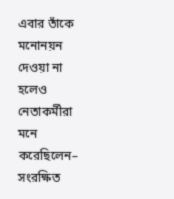এবার তাঁকে মনোনয়ন দেওয়া না হলেও নেতাকর্মীরা মনে করেছিলেন– সংরক্ষিত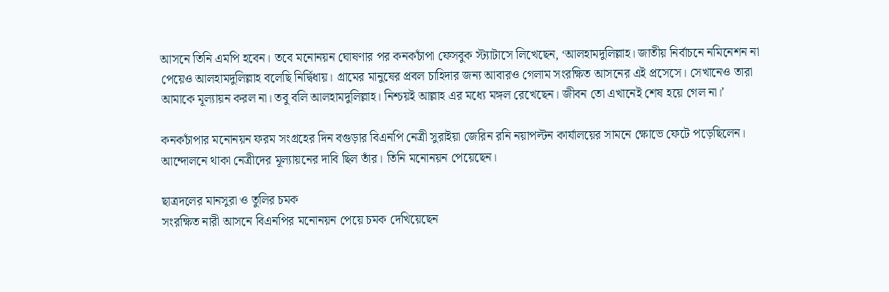আসনে তিনি এমপি হবেন। তবে মনোনয়ন ঘোষণার পর কনকচাঁপা ফেসবুক স্ট্যাটাসে লিখেছেন, ‘আলহামদুলিল্লাহ। জাতীয় নির্বাচনে নমিনেশন না পেয়েও আলহামদুলিল্লাহ বলেছি নির্দ্বিধায়। গ্রামের মানুষের প্রবল চাহিদার জন্য আবারও গেলাম সংরক্ষিত আসনের এই প্রসেসে। সেখানেও তারা আমাকে মূল্যায়ন করল না। তবু বলি আলহামদুলিল্লাহ। নিশ্চয়ই আল্লাহ এর মধ্যে মঙ্গল রেখেছেন। জীবন তো এখানেই শেষ হয়ে গেল না।’

কনকচাঁপার মনোনয়ন ফরম সংগ্রহের দিন বগুড়ার বিএনপি নেত্রী সুরাইয়া জেরিন রনি নয়াপল্টন কার্যালয়ের সামনে ক্ষোভে ফেটে পড়েছিলেন। আন্দোলনে থাকা নেত্রীদের মূল্যায়নের দাবি ছিল তাঁর। তিনি মনোনয়ন পেয়েছেন।

ছাত্রদলের মানসুরা ও তুলির চমক
সংরক্ষিত নারী আসনে বিএনপির মনোনয়ন পেয়ে চমক দেখিয়েছেন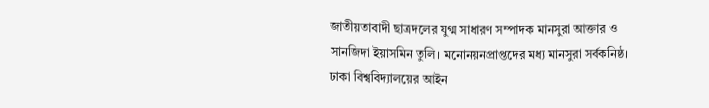জাতীয়তাবাদী ছাত্রদলের যুগ্ম সাধারণ সম্পাদক মানসুরা আক্তার ও সানজিদা ইয়াসমিন তুলি। মনোনয়নপ্রাপ্তদের মধ্য মানসুরা সর্বকনিষ্ঠ। ঢাকা বিশ্ববিদ্যালয়ের আইন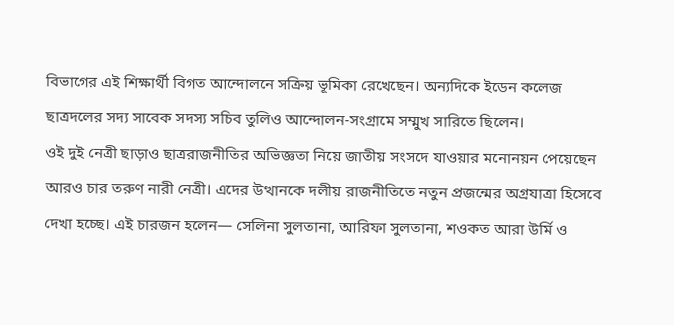বিভাগের এই শিক্ষার্থী বিগত আন্দোলনে সক্রিয় ভূমিকা রেখেছেন। অন্যদিকে ইডেন কলেজ ছাত্রদলের সদ্য সাবেক সদস্য সচিব তুলিও আন্দোলন-সংগ্রামে সম্মুখ সারিতে ছিলেন।
ওই দুই নেত্রী ছাড়াও ছাত্ররাজনীতির অভিজ্ঞতা নিয়ে জাতীয় সংসদে যাওয়ার মনোনয়ন পেয়েছেন আরও চার তরুণ নারী নেত্রী। এদের উত্থানকে দলীয় রাজনীতিতে নতুন প্রজন্মের অগ্রযাত্রা হিসেবে দেখা হচ্ছে। এই চারজন হলেন— সেলিনা সুলতানা, আরিফা সুলতানা, শওকত আরা উর্মি ও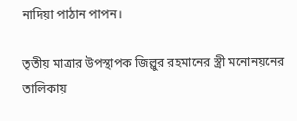নাদিয়া পাঠান পাপন।

তৃতীয় মাত্রার উপস্থাপক জিল্লুর রহমানের স্ত্রী মনোনয়নের তালিকায়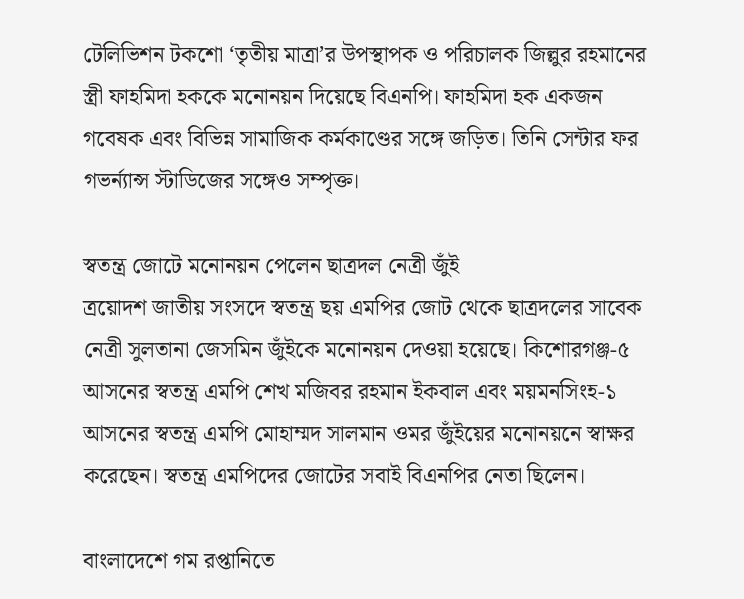টেলিভিশন টকশো ‘তৃতীয় মাত্রা’র উপস্থাপক ও পরিচালক জিল্লুর রহমানের স্ত্রী ফাহমিদা হককে মনোনয়ন দিয়েছে বিএনপি। ফাহমিদা হক একজন গবেষক এবং বিভিন্ন সামাজিক কর্মকাণ্ডের সঙ্গে জড়িত। তিনি সেন্টার ফর গভর্ন্যান্স স্টাডিজের সঙ্গেও সম্পৃক্ত।

স্বতন্ত্র জোটে মনোনয়ন পেলেন ছাত্রদল নেত্রী জুঁই
ত্রয়োদশ জাতীয় সংসদে স্বতন্ত্র ছয় এমপির জোট থেকে ছাত্রদলের সাবেক নেত্রী সুলতানা জেসমিন জুঁইকে মনোনয়ন দেওয়া হয়েছে। কিশোরগঞ্জ-৫ আসনের স্বতন্ত্র এমপি শেখ মজিবর রহমান ইকবাল এবং ময়মনসিংহ-১ আসনের স্বতন্ত্র এমপি মোহাম্মদ সালমান ওমর জুঁইয়ের মনোনয়নে স্বাক্ষর করেছেন। স্বতন্ত্র এমপিদের জোটের সবাই বিএনপির নেতা ছিলেন।

বাংলাদেশে গম রপ্তানিতে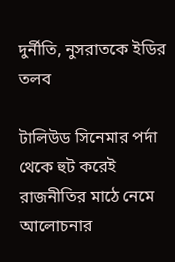দুর্নীতি, নুসরাতকে ইডির তলব

টালিউড সিনেমার পর্দা থেকে হুট করেই রাজনীতির মাঠে নেমে আলোচনার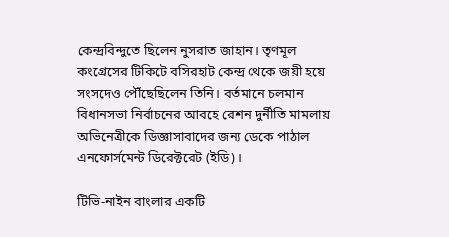কেন্দ্রবিন্দুতে ছিলেন নুসরাত জাহান। তৃণমূল কংগ্রেসের টিকিটে বসিরহাট কেন্দ্র থেকে জয়ী হয়ে সংসদেও পৌঁছেছিলেন তিনি। বর্তমানে চলমান বিধানসভা নির্বাচনের আবহে রেশন দুর্নীতি মামলায় অভিনেত্রীকে ডিজ্ঞাসাবাদের জন্য ডেকে পাঠাল এনফোর্সমেন্ট ডিরেক্টরেট (ইডি)।

টিভি-নাইন বাংলার একটি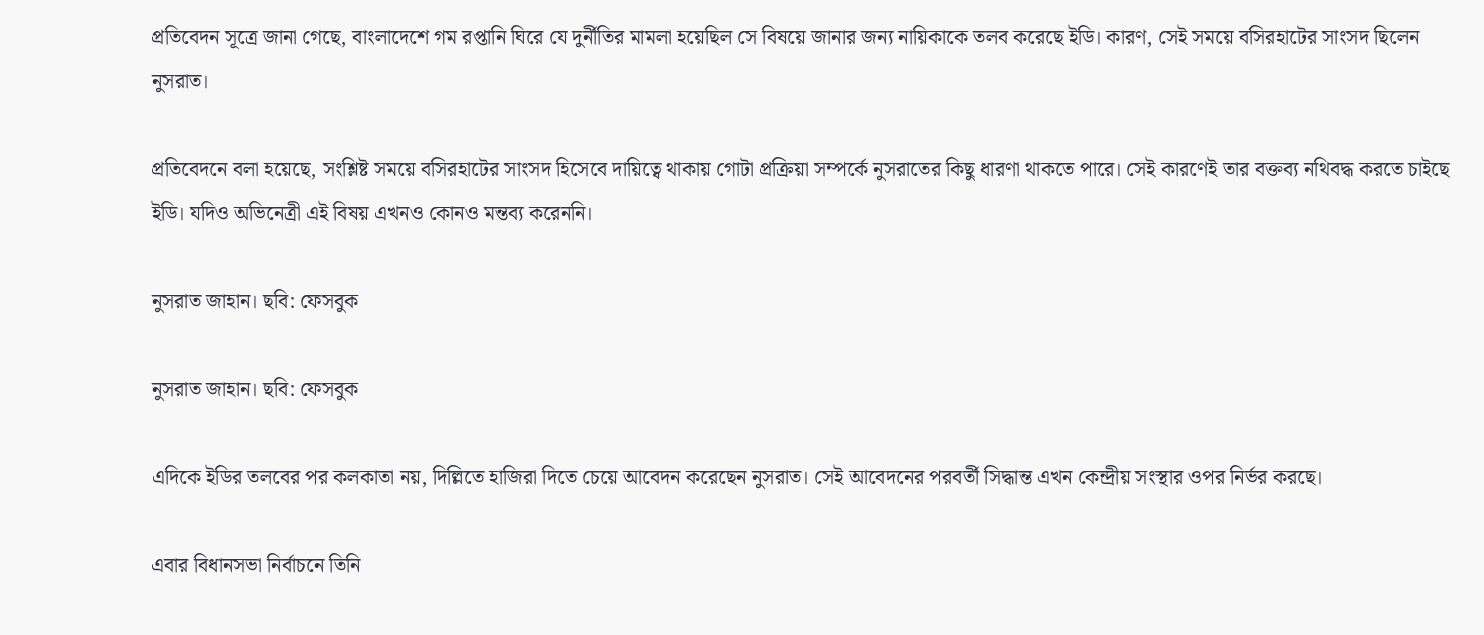প্রতিবেদন সূত্রে জানা গেছে, বাংলাদেশে গম রপ্তানি ঘিরে যে দুর্নীতির মামলা হয়েছিল সে বিষয়ে জানার জন্য নায়িকাকে তলব করেছে ইডি। কারণ, সেই সময়ে বসিরহাটের সাংসদ ছিলেন নুসরাত।

প্রতিবেদনে বলা হয়েছে, সংশ্লিষ্ট সময়ে বসিরহাটের সাংসদ হিসেবে দায়িত্বে থাকায় গোটা প্রক্রিয়া সম্পর্কে নুসরাতের কিছু ধারণা থাকতে পারে। সেই কারণেই তার বক্তব্য নথিবদ্ধ করতে চাইছে ইডি। যদিও অভিনেত্রী এই বিষয় এখনও কোনও মন্তব্য করেননি।

নুসরাত জাহান। ছবি: ফেসবুক

নুসরাত জাহান। ছবি: ফেসবুক

এদিকে ইডির তলবের পর কলকাতা নয়, দিল্লিতে হাজিরা দিতে চেয়ে আবেদন করেছেন নুসরাত। সেই আবেদনের পরবর্তী সিদ্ধান্ত এখন কেন্দ্রীয় সংস্থার ওপর নির্ভর করছে।

এবার বিধানসভা নির্বাচনে তিনি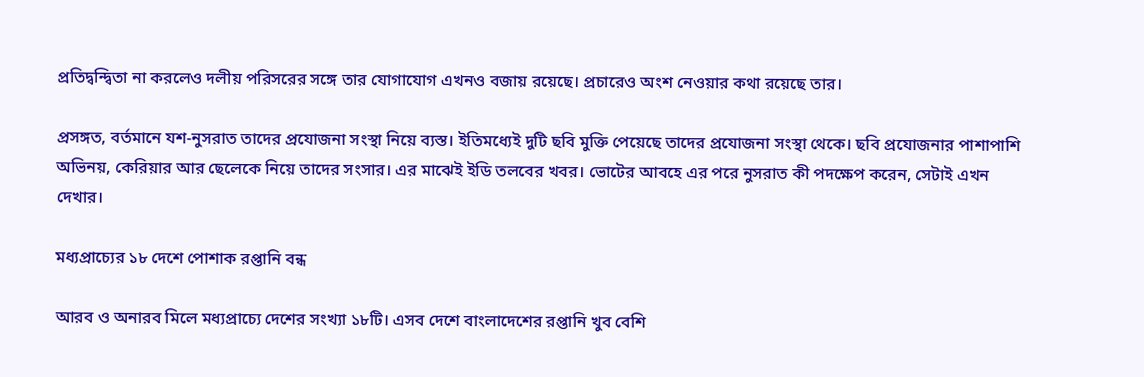প্রতিদ্বন্দ্বিতা না করলেও দলীয় পরিসরের সঙ্গে তার যোগাযোগ এখনও বজায় রয়েছে। প্রচারেও অংশ নেওয়ার কথা রয়েছে তার।

প্রসঙ্গত, বর্তমানে যশ-নুসরাত তাদের প্রযোজনা সংস্থা নিয়ে ব্যস্ত। ইতিমধ্যেই দুটি ছবি মুক্তি পেয়েছে তাদের প্রযোজনা সংস্থা থেকে। ছবি প্রযোজনার পাশাপাশি অভিনয়, কেরিয়ার আর ছেলেকে নিয়ে তাদের সংসার। এর মাঝেই ইডি তলবের খবর। ভোটের আবহে এর পরে নুসরাত কী পদক্ষেপ করেন, সেটাই এখন দেখার।

মধ্যপ্রাচ্যের ১৮ দেশে পোশাক রপ্তানি বন্ধ

আরব ও অনারব মিলে মধ্যপ্রাচ্যে দেশের সংখ্যা ১৮টি। এসব দেশে বাংলাদেশের রপ্তানি খুব বেশি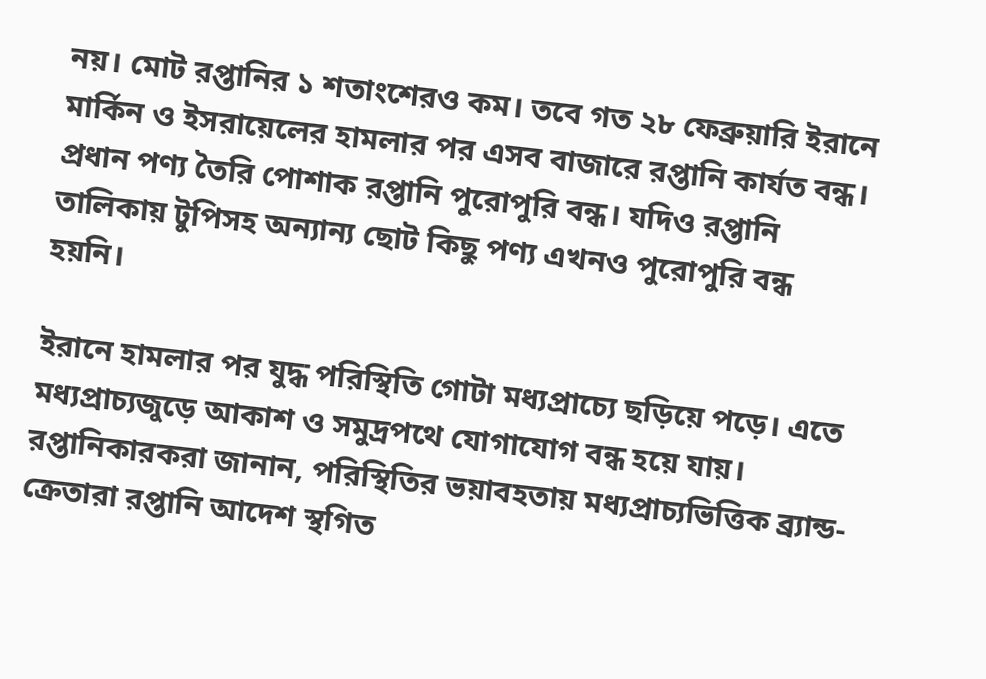নয়। মোট রপ্তানির ১ শতাংশেরও কম। তবে গত ২৮ ফেব্রুয়ারি ইরানে মার্কিন ও ইসরায়েলের হামলার পর এসব বাজারে রপ্তানি কার্যত বন্ধ। প্রধান পণ্য তৈরি পোশাক রপ্তানি পুরোপুরি বন্ধ। যদিও রপ্তানি তালিকায় টুপিসহ অন্যান্য ছোট কিছু পণ্য এখনও পুরোপুরি বন্ধ হয়নি।

ইরানে হামলার পর যুদ্ধ পরিস্থিতি গোটা মধ্যপ্রাচ্যে ছড়িয়ে পড়ে। এতে মধ্যপ্রাচ্যজুড়ে আকাশ ও সমুদ্রপথে যোগাযোগ বন্ধ হয়ে যায়। রপ্তানিকারকরা জানান, পরিস্থিতির ভয়াবহতায় মধ্যপ্রাচ্যভিত্তিক ব্র্যান্ড-ক্রেতারা রপ্তানি আদেশ স্থগিত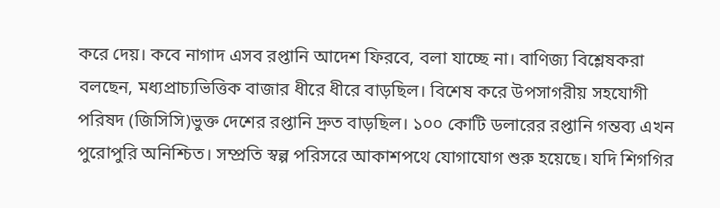করে দেয়। কবে নাগাদ এসব রপ্তানি আদেশ ফিরবে, বলা যাচ্ছে না। বাণিজ্য বিশ্লেষকরা বলছেন, মধ্যপ্রাচ্যভিত্তিক বাজার ধীরে ধীরে বাড়ছিল। বিশেষ করে উপসাগরীয় সহযোগী পরিষদ (জিসিসি)ভুক্ত দেশের রপ্তানি দ্রুত বাড়ছিল। ১০০ কোটি ডলারের রপ্তানি গন্তব্য এখন পুরোপুরি অনিশ্চিত। সম্প্রতি স্বল্প পরিসরে আকাশপথে যোগাযোগ শুরু হয়েছে। যদি শিগগির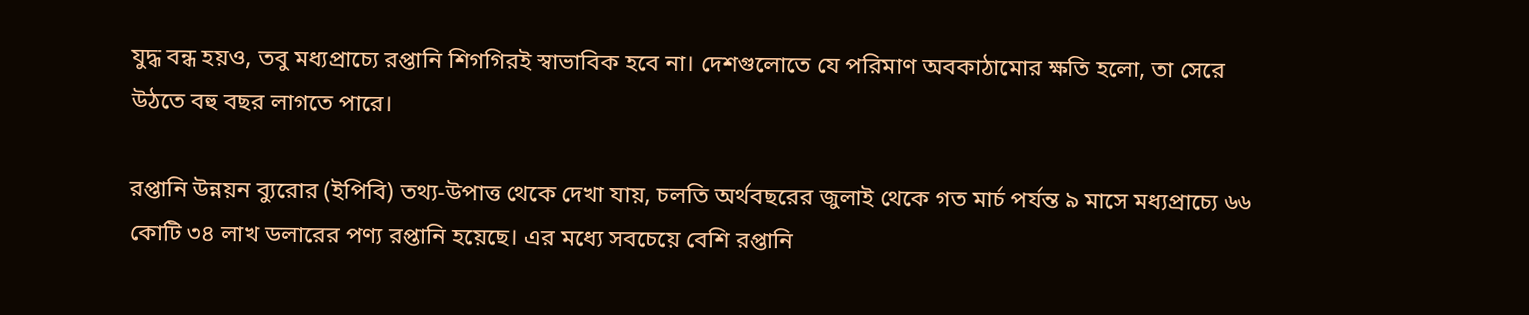যুদ্ধ বন্ধ হয়ও, তবু মধ্যপ্রাচ্যে রপ্তানি শিগগিরই স্বাভাবিক হবে না। দেশগুলোতে যে পরিমাণ অবকাঠামোর ক্ষতি হলো, তা সেরে উঠতে বহু বছর লাগতে পারে।

রপ্তানি উন্নয়ন ব্যুরোর (ইপিবি) তথ্য-উপাত্ত থেকে দেখা যায়, চলতি অর্থবছরের জুলাই থেকে গত মার্চ পর্যন্ত ৯ মাসে মধ্যপ্রাচ্যে ৬৬ কোটি ৩৪ লাখ ডলারের পণ্য রপ্তানি হয়েছে। এর মধ্যে সবচেয়ে বেশি রপ্তানি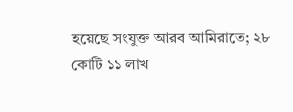হয়েছে সংযুক্ত আরব আমিরাতে; ২৮ কোটি ১১ লাখ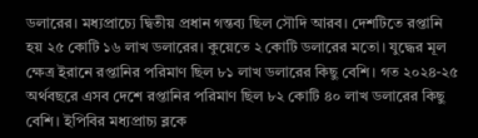ডলারের। মধ্যপ্রাচ্যে দ্বিতীয় প্রধান গন্তব্য ছিল সৌদি আরব। দেশটিতে রপ্তানি হয় ২৫ কোটি ১৬ লাখ ডলারের। কুয়েতে ২ কোটি ডলারের মতো। যুদ্ধের মূল ক্ষেত্র ইরানে রপ্তানির পরিমাণ ছিল ৮১ লাখ ডলারের কিছু বেশি। গত ২০২৪-২৫ অর্থবছরে এসব দেশে রপ্তানির পরিমাণ ছিল ৮২ কোটি ৪০ লাখ ডলারের কিছু বেশি। ইপিবির মধ্যপ্রাচ্য ব্লকে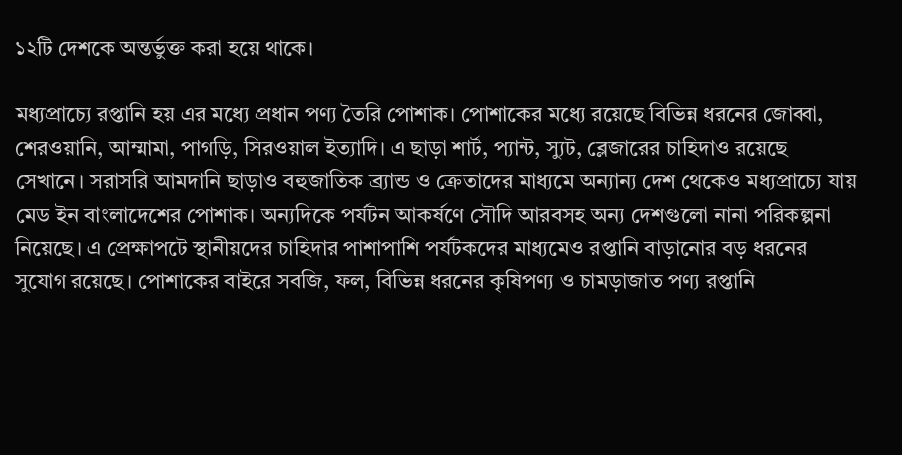১২টি দেশকে অন্তর্ভুক্ত করা হয়ে থাকে।

মধ্যপ্রাচ্যে রপ্তানি হয় এর মধ্যে প্রধান পণ্য তৈরি পোশাক। পোশাকের মধ্যে রয়েছে বিভিন্ন ধরনের জোব্বা, শেরওয়ানি, আম্মামা, পাগড়ি, সিরওয়াল ইত্যাদি। এ ছাড়া শার্ট, প্যান্ট, স্যুট, ব্লেজারের চাহিদাও রয়েছে সেখানে। সরাসরি আমদানি ছাড়াও বহুজাতিক ব্র্যান্ড ও ক্রেতাদের মাধ্যমে অন্যান্য দেশ থেকেও মধ্যপ্রাচ্যে যায় মেড ইন বাংলাদেশের পোশাক। অন্যদিকে পর্যটন আকর্ষণে সৌদি আরবসহ অন্য দেশগুলো নানা পরিকল্পনা নিয়েছে। এ প্রেক্ষাপটে স্থানীয়দের চাহিদার পাশাপাশি পর্যটকদের মাধ্যমেও রপ্তানি বাড়ানোর বড় ধরনের সুযোগ রয়েছে। পোশাকের বাইরে সবজি, ফল, বিভিন্ন ধরনের কৃষিপণ্য ও চামড়াজাত পণ্য রপ্তানি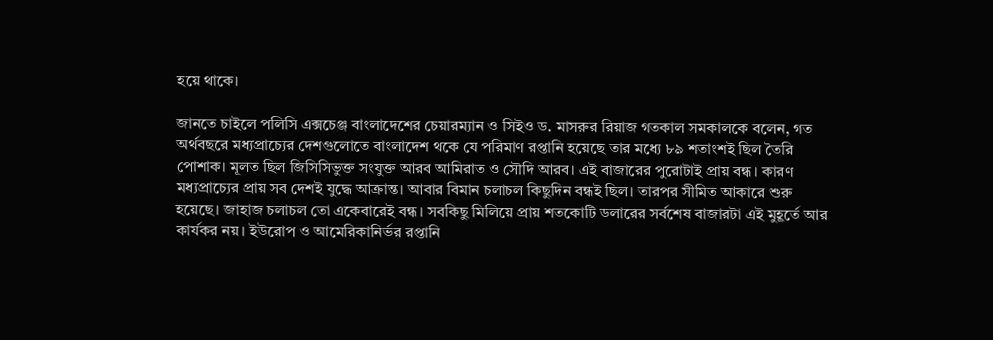হয়ে থাকে।

জানতে চাইলে পলিসি এক্সচেঞ্জ বাংলাদেশের চেয়ারম্যান ও সিইও ড. মাসরুর রিয়াজ গতকাল সমকালকে বলেন, গত অর্থবছরে মধ্যপ্রাচ্যের দেশগুলোতে বাংলাদেশ থকে যে পরিমাণ রপ্তানি হয়েছে তার মধ্যে ৮৯ শতাংশই ছিল তৈরি পোশাক। মূলত ছিল জিসিসিভুক্ত সংযুক্ত আরব আমিরাত ও সৌদি আরব। এই বাজারের পুরোটাই প্রায় বন্ধ। কারণ মধ্যপ্রাচ্যের প্রায় সব দেশই যুদ্ধে আক্রান্ত। আবার বিমান চলাচল কিছুদিন বন্ধই ছিল। তারপর সীমিত আকারে শুরু হয়েছে। জাহাজ চলাচল তো একেবারেই বন্ধ। সবকিছু মিলিয়ে প্রায় শতকোটি ডলারের সর্বশেষ বাজারটা এই মুহূর্তে আর কার্যকর নয়। ইউরোপ ও আমেরিকানির্ভর রপ্তানি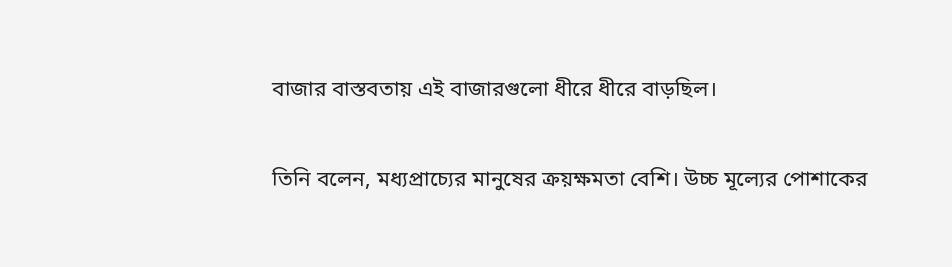বাজার বাস্তবতায় এই বাজারগুলো ধীরে ধীরে বাড়ছিল।

তিনি বলেন, মধ্যপ্রাচ্যের মানুষের ক্রয়ক্ষমতা বেশি। উচ্চ মূল্যের পোশাকের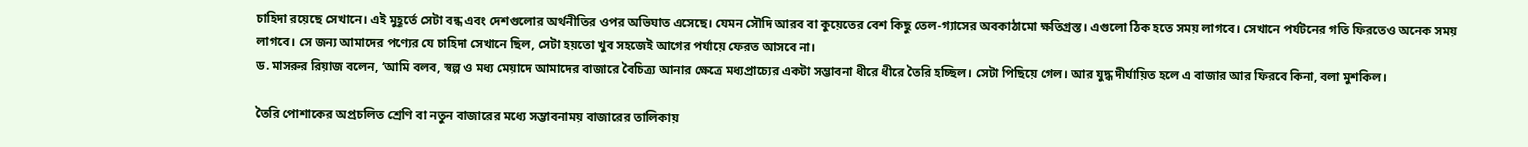চাহিদা রয়েছে সেখানে। এই মুহূর্তে সেটা বন্ধ এবং দেশগুলোর অর্থনীতির ওপর অভিঘাত এসেছে। যেমন সৌদি আরব বা কুয়েতের বেশ কিছু তেল-গ্যাসের অবকাঠামো ক্ষতিগ্রস্ত। এগুলো ঠিক হতে সময় লাগবে। সেখানে পর্যটনের গতি ফিরতেও অনেক সময় লাগবে। সে জন্য আমাদের পণ্যের যে চাহিদা সেখানে ছিল, সেটা হয়তো খুব সহজেই আগের পর্যায়ে ফেরত আসবে না।
ড. মাসরুর রিয়াজ বলেন, ‘আমি বলব, স্বল্প ও মধ্য মেয়াদে আমাদের বাজারে বৈচিত্র্য আনার ক্ষেত্রে মধ্যপ্রাচ্যের একটা সম্ভাবনা ধীরে ধীরে তৈরি হচ্ছিল। সেটা পিছিয়ে গেল। আর যুদ্ধ দীর্ঘায়িত হলে এ বাজার আর ফিরবে কিনা, বলা মুশকিল।

তৈরি পোশাকের অপ্রচলিত শ্রেণি বা নতুন বাজারের মধ্যে সম্ভাবনাময় বাজারের তালিকায়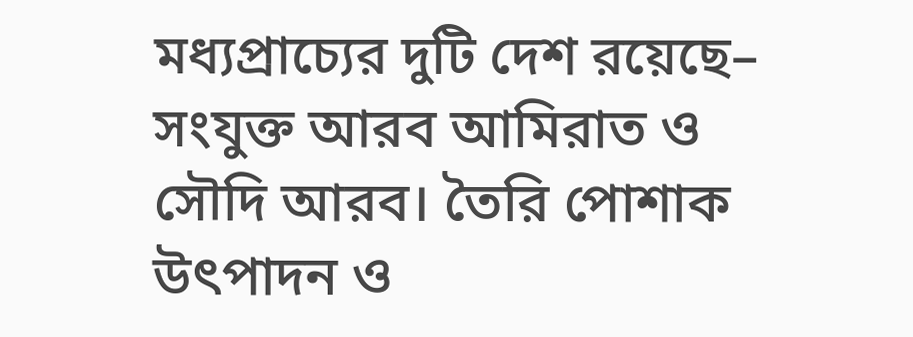মধ্যপ্রাচ্যের দুটি দেশ রয়েছে– সংযুক্ত আরব আমিরাত ও সৌদি আরব। তৈরি পোশাক উৎপাদন ও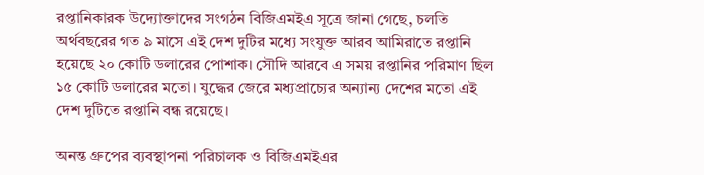রপ্তানিকারক উদ্যোক্তাদের সংগঠন বিজিএমইএ সূত্রে জানা গেছে, চলতি অর্থবছরের গত ৯ মাসে এই দেশ দুটির মধ্যে সংযুক্ত আরব আমিরাতে রপ্তানি হয়েছে ২০ কোটি ডলারের পোশাক। সৌদি আরবে এ সময় রপ্তানির পরিমাণ ছিল ১৫ কোটি ডলারের মতো। যুদ্ধের জেরে মধ্যপ্রাচ্যের অন্যান্য দেশের মতো এই দেশ দুটিতে রপ্তানি বন্ধ রয়েছে।

অনন্ত গ্রুপের ব্যবস্থাপনা পরিচালক ও বিজিএমইএর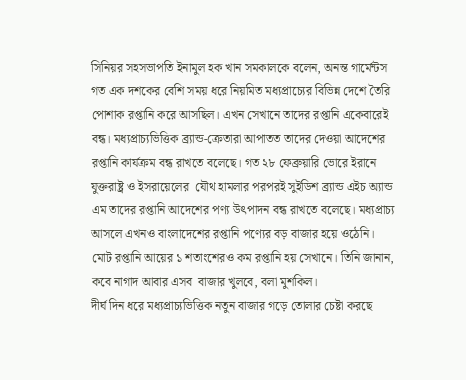সিনিয়র সহসভাপতি ইনামুল হক খান সমকালকে বলেন, অনন্ত গার্মেন্টস গত এক দশকের বেশি সময় ধরে নিয়মিত মধ্যপ্রাচ্যের বিভিন্ন দেশে তৈরি পোশাক রপ্তানি করে আসছিল। এখন সেখানে তাদের রপ্তানি একেবারেই বন্ধ। মধ্যপ্রাচ্যভিত্তিক ব্র্যান্ড-ক্রেতারা আপাতত তাদের দেওয়া আদেশের রপ্তানি কার্যক্রম বন্ধ রাখতে বলেছে। গত ২৮ ফেব্রুয়ারি ভোরে ইরানে যুক্তরাষ্ট্র ও ইসরায়েলের  যৌথ হামলার পরপরই সুইডিশ ব্র্যান্ড এইচ অ্যান্ড এম তাদের রপ্তানি আদেশের পণ্য উৎপাদন বন্ধ রাখতে বলেছে। মধ্যপ্রাচ্য আসলে এখনও বাংলাদেশের রপ্তানি পণ্যের বড় বাজার হয়ে ওঠেনি। মোট রপ্তানি আয়ের ১ শতাংশেরও কম রপ্তানি হয় সেখানে। তিনি জানান, কবে নাগাদ আবার এসব  বাজার খুলবে, বলা মুশকিল।
দীর্ঘ দিন ধরে মধ্যপ্রাচ্যভিত্তিক নতুন বাজার গড়ে তোলার চেষ্টা করছে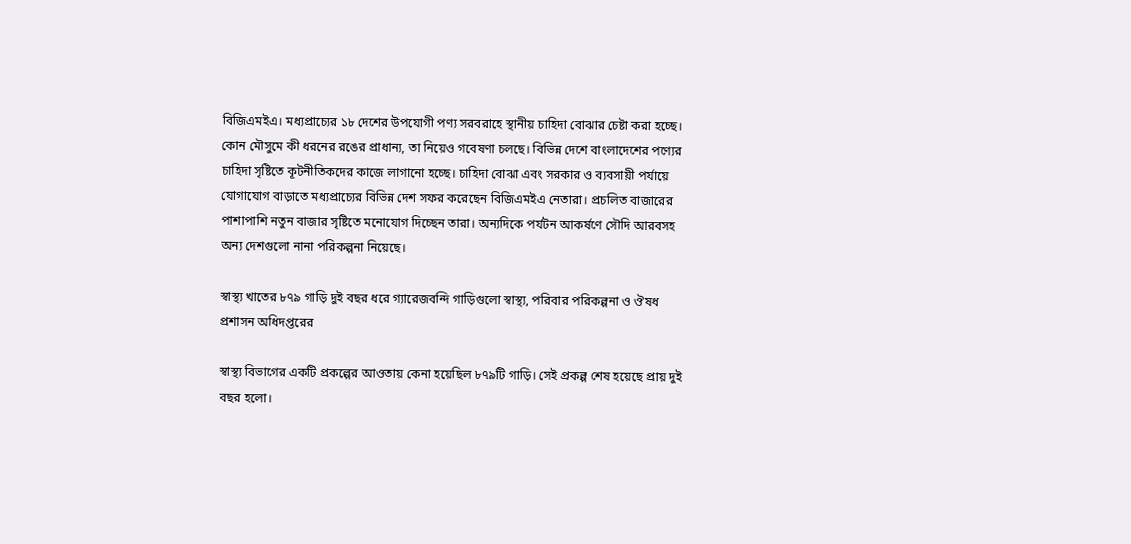বিজিএমইএ। মধ্যপ্রাচ্যের ১৮ দেশের উপযোগী পণ্য সরবরাহে স্থানীয় চাহিদা বোঝার চেষ্টা করা হচ্ছে। কোন মৌসুমে কী ধরনের রঙের প্রাধান্য, তা নিয়েও গবেষণা চলছে। বিভিন্ন দেশে বাংলাদেশের পণ্যের চাহিদা সৃষ্টিতে কূটনীতিকদের কাজে লাগানো হচ্ছে। চাহিদা বোঝা এবং সরকার ও ব্যবসায়ী পর্যায়ে যোগাযোগ বাড়াতে মধ্যপ্রাচ্যের বিভিন্ন দেশ সফর করেছেন বিজিএমইএ নেতারা। প্রচলিত বাজারের পাশাপাশি নতুন বাজার সৃষ্টিতে মনোযোগ দিচ্ছেন তারা। অন্যদিকে পর্যটন আকর্ষণে সৌদি আরবসহ অন্য দেশগুলো নানা পরিকল্পনা নিয়েছে।

স্বাস্থ্য খাতের ৮৭৯ গাড়ি দুই বছর ধরে গ্যারেজবন্দি গাড়িগুলো স্বাস্থ্য, পরিবার পরিকল্পনা ও ঔষধ প্রশাসন অধিদপ্তরের

স্বাস্থ্য বিভাগের একটি প্রকল্পের আওতায় কেনা হয়েছিল ৮৭৯টি গাড়ি। সেই প্রকল্প শেষ হয়েছে প্রায় দুই বছর হলো।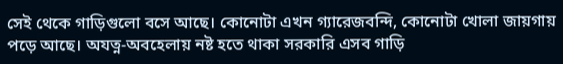সেই থেকে গাড়িগুলো বসে আছে। কোনোটা এখন গ্যারেজবন্দি, কোনোটা খোলা জায়গায় পড়ে আছে। অযত্ন-অবহেলায় নষ্ট হতে থাকা সরকারি এসব গাড়ি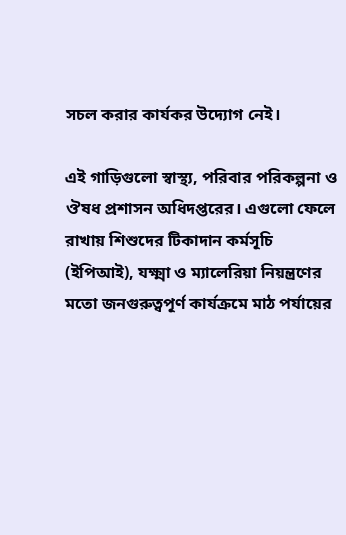সচল করার কার্যকর উদ্যোগ নেই।

এই গাড়িগুলো স্বাস্থ্য, পরিবার পরিকল্পনা ও ঔষধ প্রশাসন অধিদপ্তরের। এগুলো ফেলে রাখায় শিশুদের টিকাদান কর্মসূচি (ইপিআই), যক্ষ্মা ও ম্যালেরিয়া নিয়ন্ত্রণের মতো জনগুরুত্বপূর্ণ কার্যক্রমে মাঠ পর্যায়ের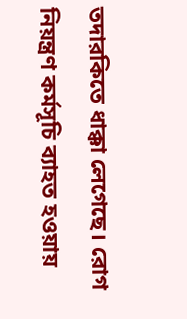তদারকিতে ধাক্কা লেগেছে। রোগ নিয়ন্ত্রণ কর্মসূচি ব্যাহত হওয়ায়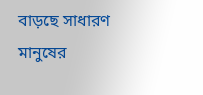বাড়ছে সাধারণ মানুষের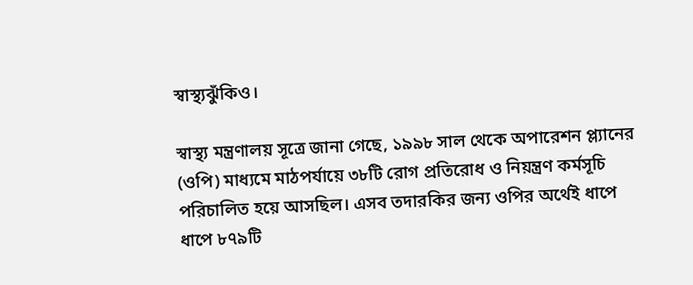স্বাস্থ্যঝুঁকিও।

স্বাস্থ্য মন্ত্রণালয় সূত্রে জানা গেছে, ১৯৯৮ সাল থেকে অপারেশন প্ল্যানের (ওপি) মাধ্যমে মাঠপর্যায়ে ৩৮টি রোগ প্রতিরোধ ও নিয়ন্ত্রণ কর্মসূচি পরিচালিত হয়ে আসছিল। এসব তদারকির জন্য ওপির অর্থেই ধাপে ধাপে ৮৭৯টি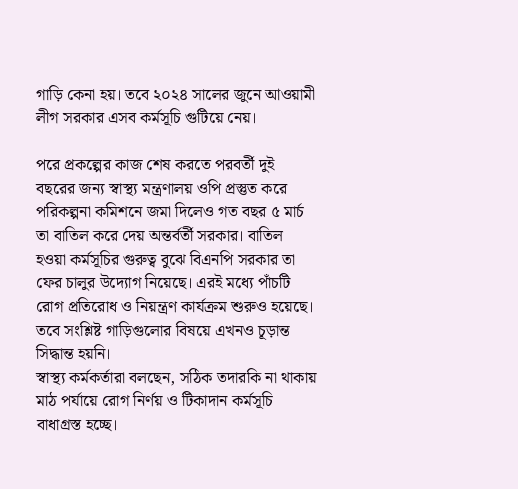গাড়ি কেনা হয়। তবে ২০২৪ সালের জুনে আওয়ামী লীগ সরকার এসব কর্মসূচি গুটিয়ে নেয়।

পরে প্রকল্পের কাজ শেষ করতে পরবর্তী দুই বছরের জন্য স্বাস্থ্য মন্ত্রণালয় ওপি প্রস্তুত করে পরিকল্পনা কমিশনে জমা দিলেও গত বছর ৫ মার্চ তা বাতিল করে দেয় অন্তর্বর্তী সরকার। বাতিল হওয়া কর্মসূচির গুরুত্ব বুঝে বিএনপি সরকার তা ফের চালুর উদ্যোগ নিয়েছে। এরই মধ্যে পাঁচটি রোগ প্রতিরোধ ও নিয়ন্ত্রণ কার্যক্রম শুরুও হয়েছে। তবে সংশ্লিষ্ট গাড়িগুলোর বিষয়ে এখনও চূড়ান্ত সিদ্ধান্ত হয়নি।
স্বাস্থ্য কর্মকর্তারা বলছেন, সঠিক তদারকি না থাকায় মাঠ পর্যায়ে রোগ নির্ণয় ও টিকাদান কর্মসূচি বাধাগ্রস্ত হচ্ছে।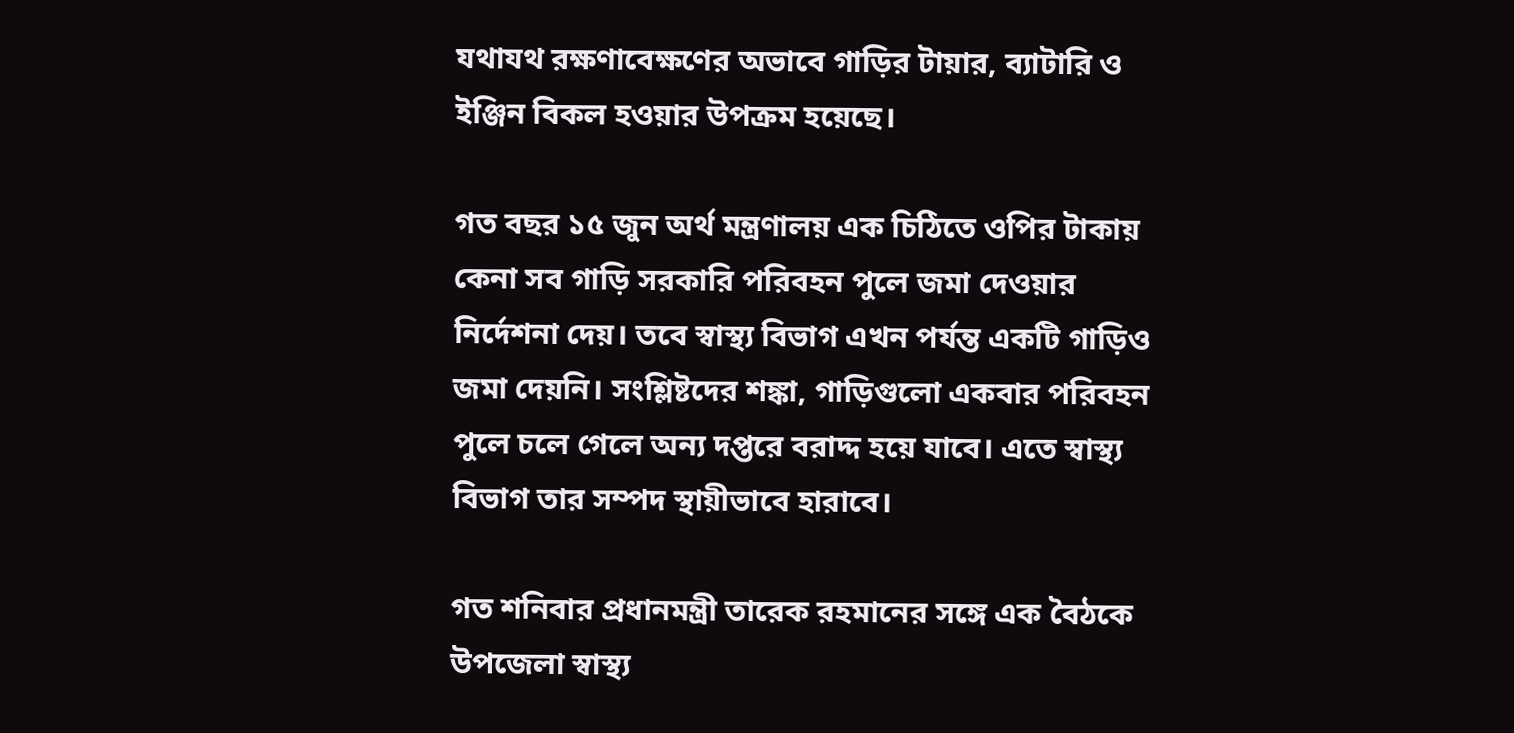যথাযথ রক্ষণাবেক্ষণের অভাবে গাড়ির টায়ার, ব্যাটারি ও ইঞ্জিন বিকল হওয়ার উপক্রম হয়েছে।

গত বছর ১৫ জুন অর্থ মন্ত্রণালয় এক চিঠিতে ওপির টাকায় কেনা সব গাড়ি সরকারি পরিবহন পুলে জমা দেওয়ার নির্দেশনা দেয়। তবে স্বাস্থ্য বিভাগ এখন পর্যন্ত একটি গাড়িও জমা দেয়নি। সংশ্লিষ্টদের শঙ্কা, গাড়িগুলো একবার পরিবহন পুলে চলে গেলে অন্য দপ্তরে বরাদ্দ হয়ে যাবে। এতে স্বাস্থ্য বিভাগ তার সম্পদ স্থায়ীভাবে হারাবে।

গত শনিবার প্রধানমন্ত্রী তারেক রহমানের সঙ্গে এক বৈঠকে উপজেলা স্বাস্থ্য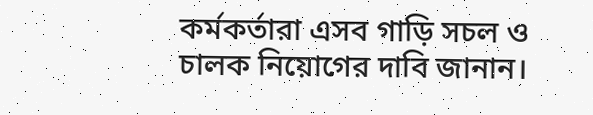কর্মকর্তারা এসব গাড়ি সচল ও চালক নিয়োগের দাবি জানান।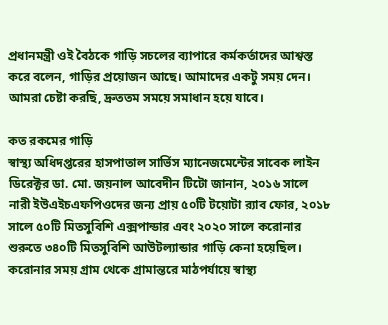প্রধানমন্ত্রী ওই বৈঠকে গাড়ি সচলের ব্যাপারে কর্মকর্তাদের আশ্বস্ত করে বলেন, গাড়ির প্রয়োজন আছে। আমাদের একটু সময় দেন। আমরা চেষ্টা করছি, দ্রুততম সময়ে সমাধান হয়ে যাবে।

কত রকমের গাড়ি
স্বাস্থ্য অধিদপ্তরের হাসপাতাল সার্ভিস ম্যানেজমেন্টের সাবেক লাইন ডিরেক্টর ডা. মো. জয়নাল আবেদীন টিটো জানান, ২০১৬ সালে নারী ইউএইচএফপিওদের জন্য প্রায় ৫০টি টয়োটা র‍্যাব ফোর, ২০১৮ সালে ৫০টি মিতসুবিশি এক্সপান্ডার এবং ২০২০ সালে করোনার শুরুতে ৩৪০টি মিতসুবিশি আউটল্যান্ডার গাড়ি কেনা হয়েছিল। করোনার সময় গ্রাম থেকে গ্রামান্তরে মাঠপর্যায়ে স্বাস্থ্য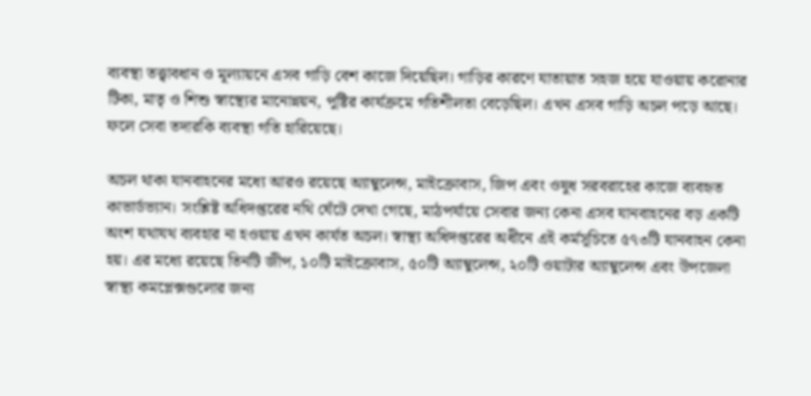ব্যবস্থা তত্ত্বাবধান ও মূল্যায়নে এসব গাড়ি বেশ কাজে দিয়েছিল। গাড়ির কারণে যাতায়াত সহজ হয়ে যাওয়ায় করোনার টিকা, মাতৃ ও শিশু স্বাস্থ্যের মানোন্নয়ন, পুষ্টির কার্যক্রমে গতিশীলতা বেড়েছিল। এখন এসব গাড়ি অচল পড়ে আছে। ফলে সেবা তদারকি ব্যবস্থা গতি হারিয়েছে।

অচল থাকা যানবাহনের মধ্যে আরও রয়েছে অ্যাম্বুলেন্স, মাইক্রোবাস, জিপ এবং ওষুধ সরবরাহের কাজে ব্যবহৃত কাভার্ডভ্যান। সংশ্লিষ্ট অধিদপ্তরের নথি ঘেঁটে দেখা গেছে, মাঠপর্যায়ে সেবার জন্য কেনা এসব যানবাহনের বড় একটি অংশ যথাযথ ব্যবহার না হওয়ায় এখন কার্যত অচল। স্বাস্থ্য অধিদপ্তরের অধীনে এই কর্মসূচিতে ৫৭৩টি যানবাহন কেনা হয়। এর মধ্যে রয়েছে তিনটি জীপ, ১০টি মাইক্রোবাস, ৫০টি অ্যাম্বুলেন্স, ২০টি ওয়াটার অ্যাম্বুলেন্স এবং উপজেলা স্বাস্থ্য কমপ্লেক্সগুলোর জন্য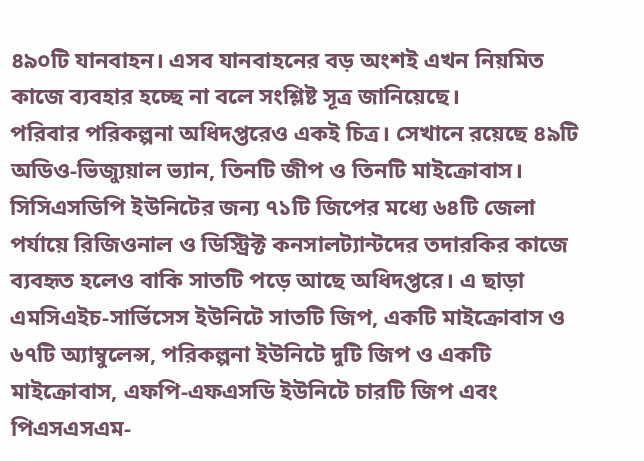৪৯০টি যানবাহন। এসব যানবাহনের বড় অংশই এখন নিয়মিত কাজে ব্যবহার হচ্ছে না বলে সংশ্লিষ্ট সূত্র জানিয়েছে।
পরিবার পরিকল্পনা অধিদপ্তরেও একই চিত্র। সেখানে রয়েছে ৪৯টি অডিও-ভিজ্যুয়াল ভ্যান, তিনটি জীপ ও তিনটি মাইক্রোবাস। সিসিএসডিপি ইউনিটের জন্য ৭১টি জিপের মধ্যে ৬৪টি জেলা পর্যায়ে রিজিওনাল ও ডিস্ট্রিক্ট কনসালট্যান্টদের তদারকির কাজে ব্যবহৃত হলেও বাকি সাতটি পড়ে আছে অধিদপ্তরে। এ ছাড়া এমসিএইচ-সার্ভিসেস ইউনিটে সাতটি জিপ, একটি মাইক্রোবাস ও ৬৭টি অ্যাম্বুলেন্স, পরিকল্পনা ইউনিটে দুটি জিপ ও একটি মাইক্রোবাস, এফপি-এফএসডি ইউনিটে চারটি জিপ এবং পিএসএসএম-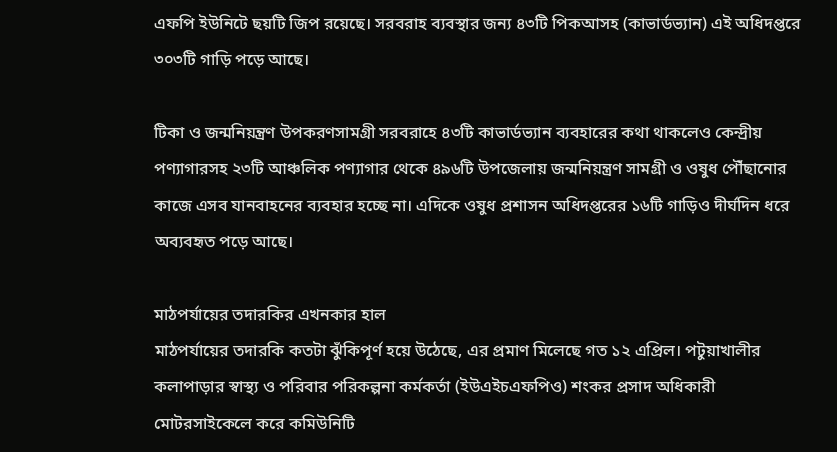এফপি ইউনিটে ছয়টি জিপ রয়েছে। সরবরাহ ব্যবস্থার জন্য ৪৩টি পিকআসহ (কাভার্ডভ্যান) এই অধিদপ্তরে ৩০৩টি গাড়ি পড়ে আছে।

টিকা ও জন্মনিয়ন্ত্রণ উপকরণসামগ্রী সরবরাহে ৪৩টি কাভার্ডভ্যান ব্যবহারের কথা থাকলেও কেন্দ্রীয় পণ্যাগারসহ ২৩টি আঞ্চলিক পণ্যাগার থেকে ৪৯৬টি উপজেলায় জন্মনিয়ন্ত্রণ সামগ্রী ও ওষুধ পৌঁছানোর কাজে এসব যানবাহনের ব্যবহার হচ্ছে না। এদিকে ওষুধ প্রশাসন অধিদপ্তরের ১৬টি গাড়িও দীর্ঘদিন ধরে অব্যবহৃত পড়ে আছে।

মাঠপর্যায়ের তদারকির এখনকার হাল
মাঠপর্যায়ের তদারকি কতটা ঝুঁকিপূর্ণ হয়ে উঠেছে, এর প্রমাণ মিলেছে গত ১২ এপ্রিল। পটুয়াখালীর কলাপাড়ার স্বাস্থ্য ও পরিবার পরিকল্পনা কর্মকর্তা (ইউএইচএফপিও) শংকর প্রসাদ অধিকারী মোটরসাইকেলে করে কমিউনিটি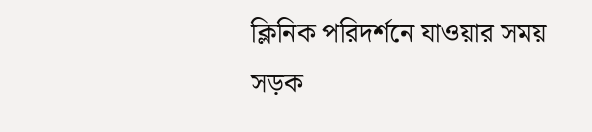ক্লিনিক পরিদর্শনে যাওয়ার সময় সড়ক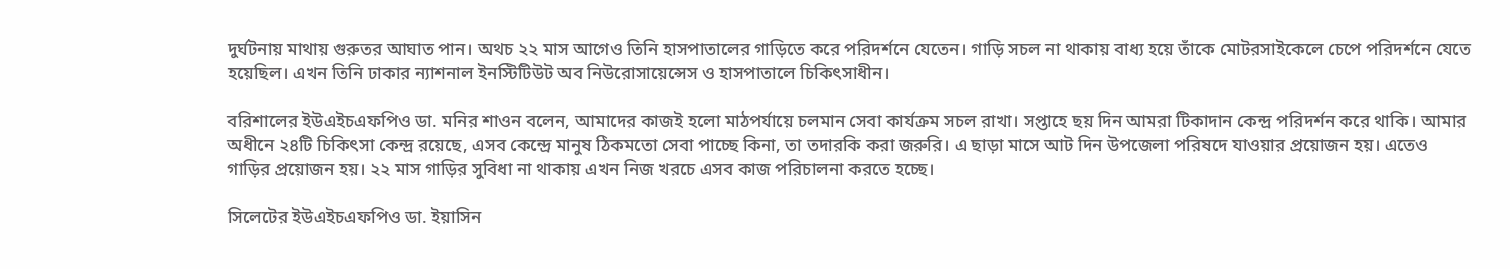দুর্ঘটনায় মাথায় গুরুতর আঘাত পান। অথচ ২২ মাস আগেও তিনি হাসপাতালের গাড়িতে করে পরিদর্শনে যেতেন। গাড়ি সচল না থাকায় বাধ্য হয়ে তাঁকে মোটরসাইকেলে চেপে পরিদর্শনে যেতে হয়েছিল। এখন তিনি ঢাকার ন্যাশনাল ইনস্টিটিউট অব নিউরোসায়েন্সেস ও হাসপাতালে চিকিৎসাধীন।

বরিশালের ইউএইচএফপিও ডা. মনির শাওন বলেন, আমাদের কাজই হলো মাঠপর্যায়ে চলমান সেবা কার্যক্রম সচল রাখা। সপ্তাহে ছয় দিন আমরা টিকাদান কেন্দ্র পরিদর্শন করে থাকি। আমার অধীনে ২৪টি চিকিৎসা কেন্দ্র রয়েছে, এসব কেন্দ্রে মানুষ ঠিকমতো সেবা পাচ্ছে কিনা, তা তদারকি করা জরুরি। এ ছাড়া মাসে আট দিন উপজেলা পরিষদে যাওয়ার প্রয়োজন হয়। এতেও গাড়ির প্রয়োজন হয়। ২২ মাস গাড়ির সুবিধা না থাকায় এখন নিজ খরচে এসব কাজ পরিচালনা করতে হচ্ছে।

সিলেটের ইউএইচএফপিও ডা. ইয়াসিন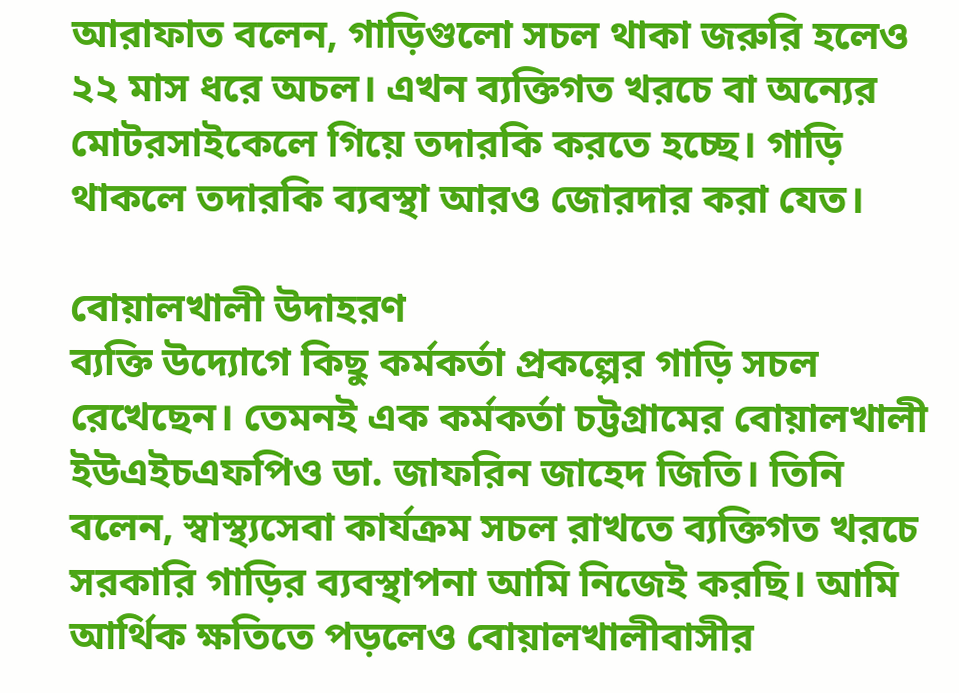আরাফাত বলেন, গাড়িগুলো সচল থাকা জরুরি হলেও ২২ মাস ধরে অচল। এখন ব্যক্তিগত খরচে বা অন্যের মোটরসাইকেলে গিয়ে তদারকি করতে হচ্ছে। গাড়ি থাকলে তদারকি ব্যবস্থা আরও জোরদার করা যেত।

বোয়ালখালী উদাহরণ
ব্যক্তি উদ্যোগে কিছু কর্মকর্তা প্রকল্পের গাড়ি সচল রেখেছেন। তেমনই এক কর্মকর্তা চট্টগ্রামের বোয়ালখালী ইউএইচএফপিও ডা. জাফরিন জাহেদ জিতি। তিনি বলেন, স্বাস্থ্যসেবা কার্যক্রম সচল রাখতে ব্যক্তিগত খরচে সরকারি গাড়ির ব্যবস্থাপনা আমি নিজেই করছি। আমি আর্থিক ক্ষতিতে পড়লেও বোয়ালখালীবাসীর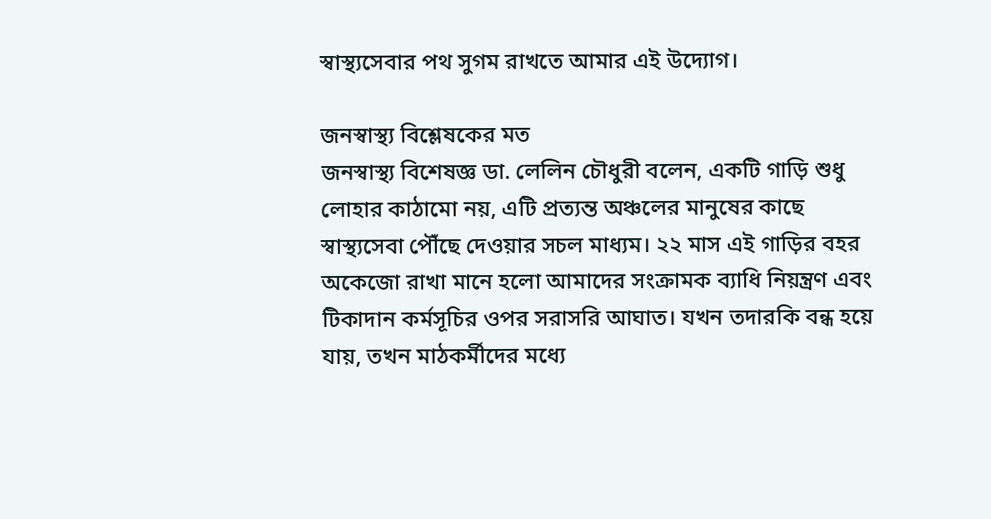স্বাস্থ্যসেবার পথ সুগম রাখতে আমার এই উদ্যোগ।

জনস্বাস্থ্য বিশ্লেষকের মত
জনস্বাস্থ্য বিশেষজ্ঞ ডা. লেলিন চৌধুরী বলেন, একটি গাড়ি শুধু লোহার কাঠামো নয়, এটি প্রত্যন্ত অঞ্চলের মানুষের কাছে স্বাস্থ্যসেবা পৌঁছে দেওয়ার সচল মাধ্যম। ২২ মাস এই গাড়ির বহর অকেজো রাখা মানে হলো আমাদের সংক্রামক ব্যাধি নিয়ন্ত্রণ এবং টিকাদান কর্মসূচির ওপর সরাসরি আঘাত। যখন তদারকি বন্ধ হয়ে যায়, তখন মাঠকর্মীদের মধ্যে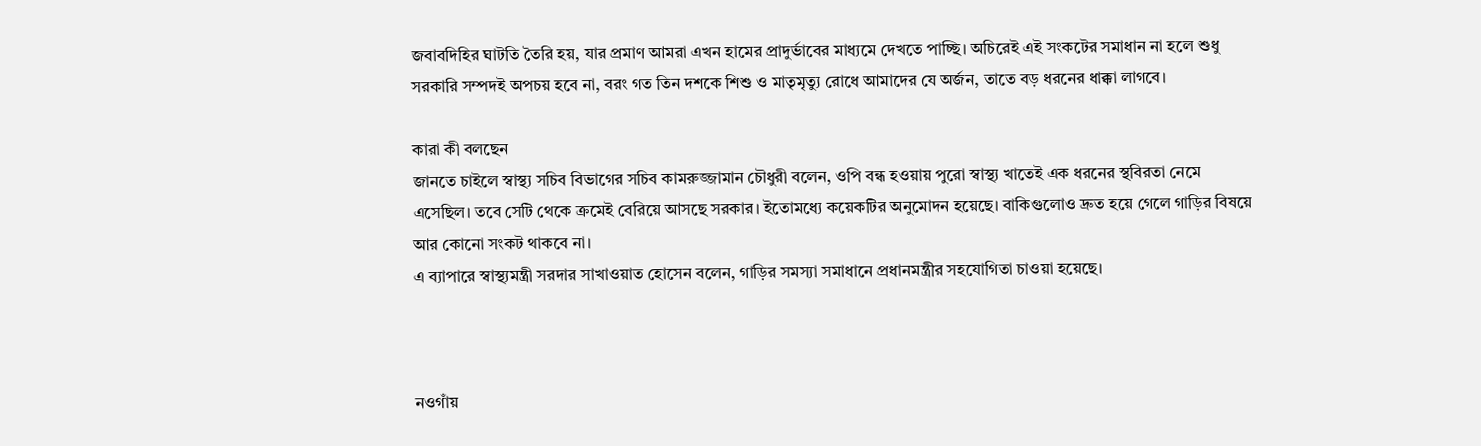জবাবদিহির ঘাটতি তৈরি হয়, যার প্রমাণ আমরা এখন হামের প্রাদুর্ভাবের মাধ্যমে দেখতে পাচ্ছি। অচিরেই এই সংকটের সমাধান না হলে শুধু সরকারি সম্পদই অপচয় হবে না, বরং গত তিন দশকে শিশু ও মাতৃমৃত্যু রোধে আমাদের যে অর্জন, তাতে বড় ধরনের ধাক্কা লাগবে।

কারা কী বলছেন
জানতে চাইলে স্বাস্থ্য সচিব বিভাগের সচিব কামরুজ্জামান চৌধুরী বলেন, ওপি বন্ধ হওয়ায় পুরো স্বাস্থ্য খাতেই এক ধরনের স্থবিরতা নেমে এসেছিল। তবে সেটি থেকে ক্রমেই বেরিয়ে আসছে সরকার। ইতোমধ্যে কয়েকটির অনুমোদন হয়েছে। বাকিগুলোও দ্রুত হয়ে গেলে গাড়ির বিষয়ে আর কোনো সংকট থাকবে না।
এ ব্যাপারে স্বাস্থ্যমন্ত্রী সরদার সাখাওয়াত হোসেন বলেন, গাড়ির সমস্যা সমাধানে প্রধানমন্ত্রীর সহযোগিতা চাওয়া হয়েছে।



নওগাঁয়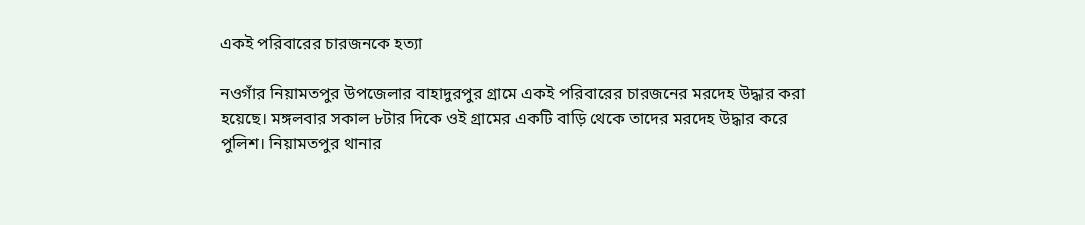একই পরিবারের চারজনকে হত্যা

নওগাঁর নিয়ামতপুর উপজেলার বাহাদুরপুর গ্রামে একই পরিবারের চারজনের মরদেহ উদ্ধার করা হয়েছে। মঙ্গলবার সকাল ৮টার দিকে ওই গ্রামের একটি বাড়ি থেকে তাদের মরদেহ উদ্ধার করে পুলিশ। নিয়ামতপুর থানার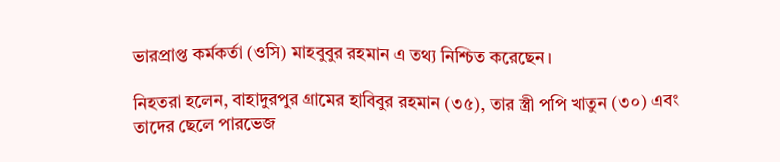ভারপ্রাপ্ত কর্মকর্তা (ওসি) মাহবুবুর রহমান এ তথ্য নিশ্চিত করেছেন।

নিহতরা হলেন, বাহাদুরপুর গ্রামের হাবিবুর রহমান (৩৫), তার স্ত্রী পপি খাতুন (৩০) এবং তাদের ছেলে পারভেজ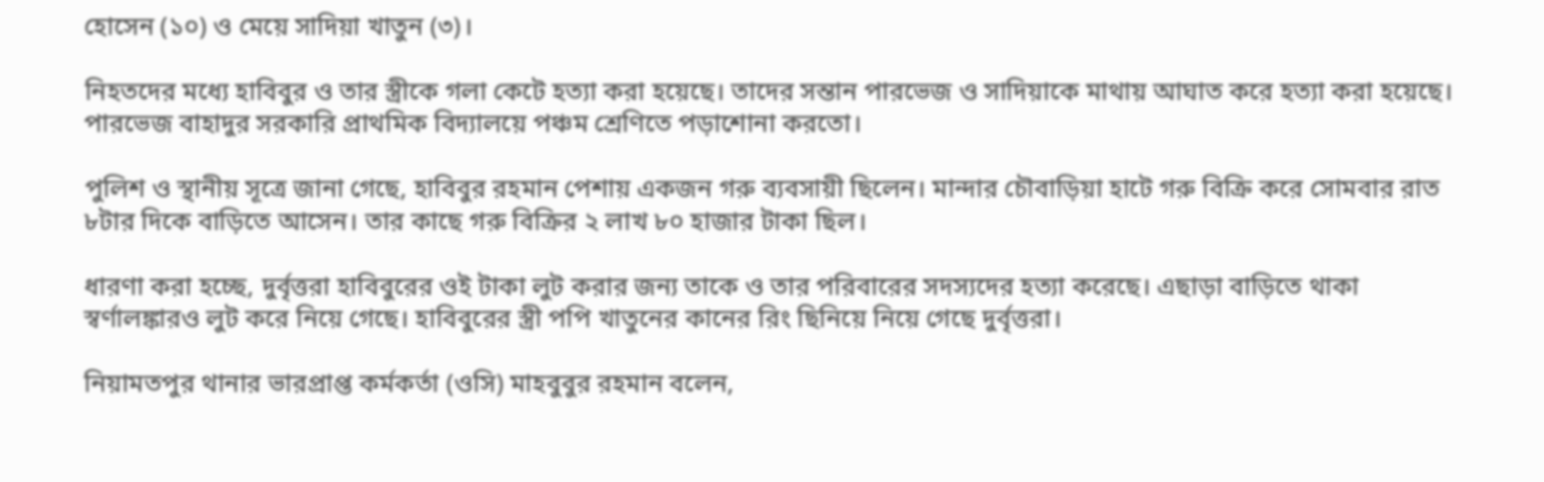হোসেন (১০) ও মেয়ে সাদিয়া খাতুন (৩)।

নিহতদের মধ্যে হাবিবুর ও তার স্ত্রীকে গলা কেটে হত্যা করা হয়েছে। তাদের সন্তান পারভেজ ও সাদিয়াকে মাথায় আঘাত করে হত্যা করা হয়েছে। পারভেজ বাহাদুর সরকারি প্রাথমিক বিদ্যালয়ে পঞ্চম শ্রেণিতে পড়াশোনা করতো।

পুলিশ ও স্থানীয় সূত্রে জানা গেছে, হাবিবুর রহমান পেশায় একজন গরু ব্যবসায়ী ছিলেন। মান্দার চৌবাড়িয়া হাটে গরু বিক্রি করে সোমবার রাত ৮টার দিকে বাড়িতে আসেন। তার কাছে গরু বিক্রির ২ লাখ ৮০ হাজার টাকা ছিল।

ধারণা করা হচ্ছে, দুর্বৃত্তরা হাবিবুরের ওই টাকা লুট করার জন্য তাকে ও তার পরিবারের সদস্যদের হত্যা করেছে। এছাড়া বাড়িতে থাকা স্বর্ণালঙ্কারও লুট করে নিয়ে গেছে। হাবিবুরের স্ত্রী পপি খাতুনের কানের রিং ছিনিয়ে নিয়ে গেছে দুর্বৃত্তরা।

নিয়ামতপুর থানার ভারপ্রাপ্ত কর্মকর্তা (ওসি) মাহবুবুর রহমান বলেন,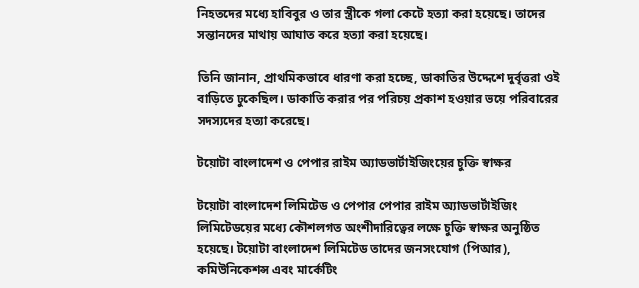নিহতদের মধ্যে হাবিবুর ও তার স্ত্রীকে গলা কেটে হত্যা করা হয়েছে। তাদের সন্তানদের মাথায় আঘাত করে হত্যা করা হয়েছে।

তিনি জানান, প্রাথমিকভাবে ধারণা করা হচ্ছে, ডাকাতির উদ্দেশে দুর্বৃত্তরা ওই বাড়িতে ঢুকেছিল। ডাকাতি করার পর পরিচয় প্রকাশ হওয়ার ভয়ে পরিবারের সদস্যদের হত্যা করেছে।

টয়োটা বাংলাদেশ ও পেপার রাইম অ্যাডভার্টাইজিংয়ের চুক্তি স্বাক্ষর

টয়োটা বাংলাদেশ লিমিটেড ও পেপার পেপার রাইম অ্যাডভার্টাইজিং লিমিটেডয়ের মধ্যে কৌশলগত অংশীদারিত্বের লক্ষে চুক্তি স্বাক্ষর অনুষ্ঠিত হয়েছে। টয়োটা বাংলাদেশ লিমিটেড তাদের জনসংযোগ (পিআর), কমিউনিকেশন্স এবং মার্কেটিং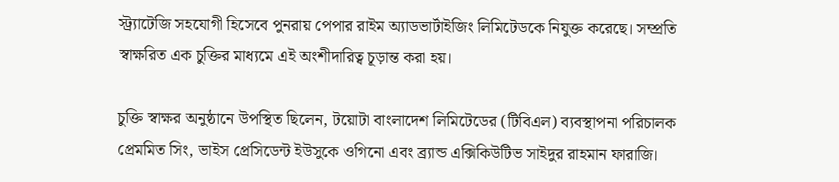স্ট্র্যাটেজি সহযোগী হিসেবে পুনরায় পেপার রাইম অ্যাডভার্টাইজিং লিমিটেডকে নিযুক্ত করেছে। সম্প্রতি স্বাক্ষরিত এক চুক্তির মাধ্যমে এই অংশীদারিত্ব চূড়ান্ত করা হয়।

চুক্তি স্বাক্ষর অনুষ্ঠানে উপস্থিত ছিলেন, টয়োটা বাংলাদেশ লিমিটেডের (টিবিএল) ব্যবস্থাপনা পরিচালক প্রেমমিত সিং, ভাইস প্রেসিডেন্ট ইউসুকে ওগিনো এবং ব্র্যান্ড এক্সিকিউটিভ সাইদুর রাহমান ফারাজি।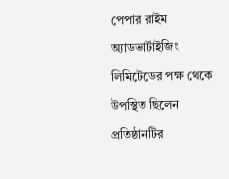পেপার রাইম অ্যাডভার্টাইজিং লিমিটেডের পক্ষ থেকে উপস্থিত ছিলেন প্রতিষ্ঠানটির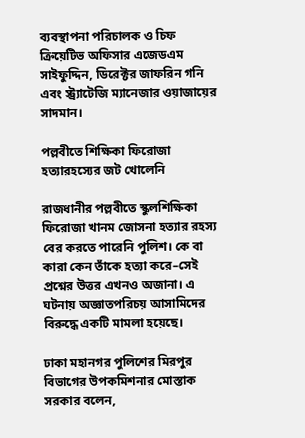ব্যবস্থাপনা পরিচালক ও চিফ ক্রিয়েটিভ অফিসার এজেডএম সাইফুদ্দিন, ডিরেক্টর জাফরিন গনি এবং স্ট্র্যাটেজি ম্যানেজার ওয়াজায়ের সাদমান।

পল্লবীতে শিক্ষিকা ফিরোজা হত্যারহস্যের জট খোলেনি

রাজধানীর পল্লবীতে স্কুলশিক্ষিকা ফিরোজা খানম জোসনা হত্যার রহস্য বের করতে পারেনি পুলিশ। কে বা কারা কেন তাঁকে হত্যা করে–সেই প্রশ্নের উত্তর এখনও অজানা। এ ঘটনায় অজ্ঞাতপরিচয় আসামিদের বিরুদ্ধে একটি মামলা হয়েছে।

ঢাকা মহানগর পুলিশের মিরপুর বিভাগের উপকমিশনার মোস্তাক সরকার বলেন,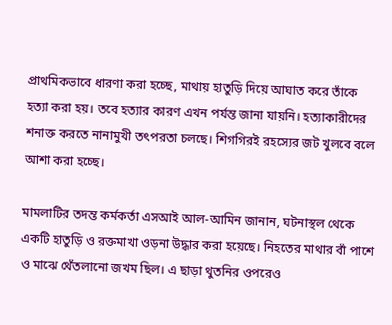প্রাথমিকভাবে ধারণা করা হচ্ছে, মাথায় হাতুড়ি দিয়ে আঘাত করে তাঁকে হত্যা করা হয়। তবে হত্যার কারণ এখন পর্যন্ত জানা যায়নি। হত্যাকারীদের শনাক্ত করতে নানামুখী তৎপরতা চলছে। শিগগিরই রহস্যের জট খুলবে বলে আশা করা হচ্ছে।

মামলাটির তদন্ত কর্মকর্তা এসআই আল-আমিন জানান, ঘটনাস্থল থেকে একটি হাতুড়ি ও রক্তমাখা ওড়না উদ্ধার করা হয়েছে। নিহতের মাথার বাঁ পাশে ও মাঝে থেঁতলানো জখম ছিল। এ ছাড়া থুতনির ওপরেও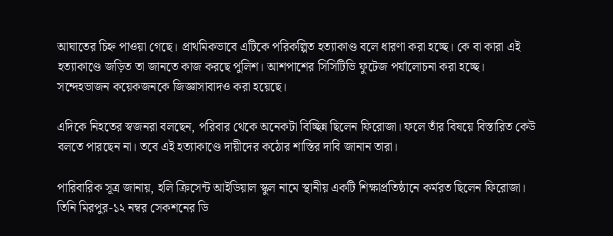আঘাতের চিহ্ন পাওয়া গেছে। প্রাথমিকভাবে এটিকে পরিকল্পিত হত্যাকাণ্ড বলে ধারণা করা হচ্ছে। কে বা কারা এই হত্যাকাণ্ডে জড়িত তা জানতে কাজ করছে পুলিশ। আশপাশের সিসিটিভি ফুটেজ পর্যালোচনা করা হচ্ছে। সন্দেহভাজন কয়েকজনকে জিজ্ঞাসাবাদও করা হয়েছে।

এদিকে নিহতের স্বজনরা বলছেন, পরিবার থেকে অনেকটা বিচ্ছিন্ন ছিলেন ফিরোজা। ফলে তাঁর বিষয়ে বিস্তারিত কেউ বলতে পারছেন না। তবে এই হত্যাকাণ্ডে দায়ীদের কঠোর শাস্তির দাবি জানান তারা।

পারিবারিক সূত্র জানায়, হলি ক্রিসেন্ট আইডিয়াল স্কুল নামে স্থানীয় একটি শিক্ষাপ্রতিষ্ঠানে কর্মরত ছিলেন ফিরোজা। তিনি মিরপুর-১২ নম্বর সেকশনের ডি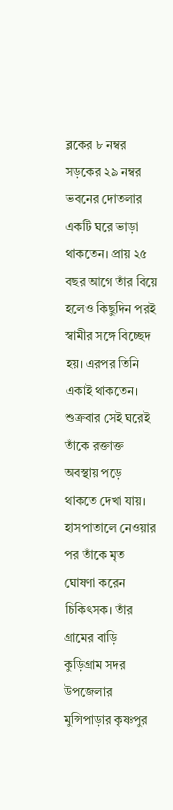ব্লকের ৮ নম্বর সড়কের ২৯ নম্বর ভবনের দোতলার একটি ঘরে ভাড়া থাকতেন। প্রায় ২৫ বছর আগে তাঁর বিয়ে হলেও কিছুদিন পরই স্বামীর সঙ্গে বিচ্ছেদ হয়। এরপর তিনি একাই থাকতেন। শুক্রবার সেই ঘরেই তাঁকে রক্তাক্ত অবস্থায় পড়ে থাকতে দেখা যায়। হাসপাতালে নেওয়ার পর তাঁকে মৃত ঘোষণা করেন চিকিৎসক। তাঁর গ্রামের বাড়ি কুড়িগ্রাম সদর উপজেলার মুন্সিপাড়ার কৃষ্ণপুর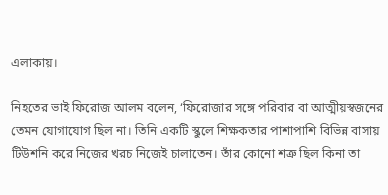এলাকায়।

নিহতের ভাই ফিরোজ আলম বলেন, ‘ফিরোজার সঙ্গে পরিবার বা আত্মীয়স্বজনের তেমন যোগাযোগ ছিল না। তিনি একটি স্কুলে শিক্ষকতার পাশাপাশি বিভিন্ন বাসায় টিউশনি করে নিজের খরচ নিজেই চালাতেন। তাঁর কোনো শত্রু ছিল কিনা তা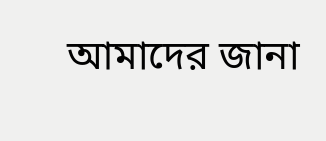আমাদের জানা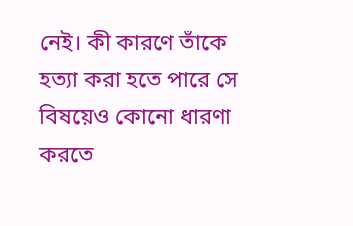নেই। কী কারণে তাঁকে হত্যা করা হতে পারে সে বিষয়েও কোনো ধারণা করতে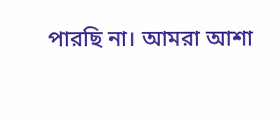পারছি না। আমরা আশা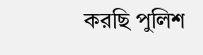করছি পুলিশ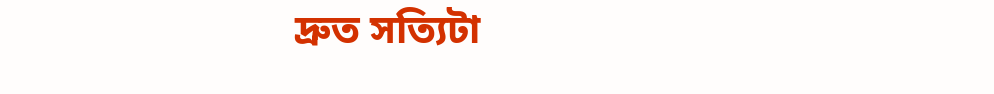দ্রুত সত্যিটা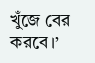খুঁজে বের করবে।’